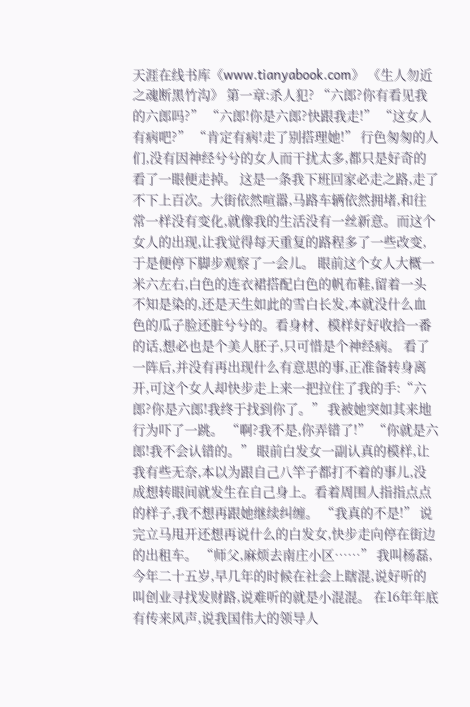天涯在线书库《www.tianyabook.com》 《生人勿近之魂断黑竹沟》 第一章:杀人犯? “六郎?你有看见我的六郎吗?” “六郎!你是六郎?快跟我走!” “这女人有病吧?” “肯定有病!走了别搭理她!” 行色匆匆的人们,没有因神经兮兮的女人而干扰太多,都只是好奇的看了一眼便走掉。 这是一条我下班回家必走之路,走了不下上百次。大街依然喧嚣,马路车辆依然拥堵,和往常一样没有变化,就像我的生活没有一丝新意。而这个女人的出现,让我觉得每天重复的路程多了一些改变,于是便停下脚步观察了一会儿。 眼前这个女人大概一米六左右,白色的连衣裙搭配白色的帆布鞋,留着一头不知是染的,还是天生如此的雪白长发,本就没什么血色的瓜子脸还脏兮兮的。看身材、模样好好收拾一番的话,想必也是个美人胚子,只可惜是个神经病。 看了一阵后,并没有再出现什么有意思的事,正准备转身离开,可这个女人却快步走上来一把拉住了我的手:“六郎?你是六郎!我终于找到你了。” 我被她突如其来地行为吓了一跳。 “啊?我不是,你弄错了!” “你就是六郎!我不会认错的。” 眼前白发女一副认真的模样,让我有些无奈,本以为跟自己八竿子都打不着的事儿,没成想转眼间就发生在自己身上。看着周围人指指点点的样子,我不想再跟她继续纠缠。 “我真的不是!” 说完立马甩开还想再说什么的白发女,快步走向停在街边的出租车。 “师父,麻烦去南庄小区……” 我叫杨磊,今年二十五岁,早几年的时候在社会上瞎混,说好听的叫创业寻找发财路,说难听的就是小混混。 在16年年底有传来风声,说我国伟大的领导人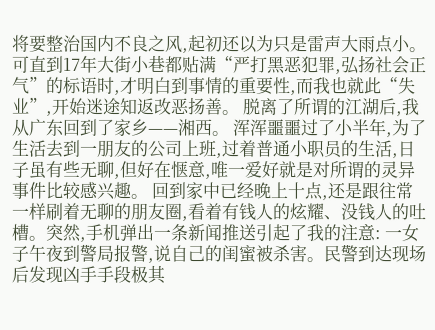将要整治国内不良之风,起初还以为只是雷声大雨点小。可直到17年大街小巷都贴满“严打黑恶犯罪,弘扬社会正气”的标语时,才明白到事情的重要性,而我也就此“失业”,开始迷途知返改恶扬善。 脱离了所谓的江湖后,我从广东回到了家乡——湘西。 浑浑噩噩过了小半年,为了生活去到一朋友的公司上班,过着普通小职员的生活,日子虽有些无聊,但好在惬意,唯一爱好就是对所谓的灵异事件比较感兴趣。 回到家中已经晚上十点,还是跟往常一样刷着无聊的朋友圈,看着有钱人的炫耀、没钱人的吐槽。突然,手机弹出一条新闻推送引起了我的注意: 一女子午夜到警局报警,说自己的闺蜜被杀害。民警到达现场后发现凶手手段极其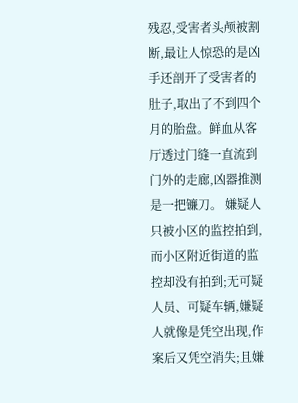残忍,受害者头颅被割断,最让人惊恐的是凶手还剖开了受害者的肚子,取出了不到四个月的胎盘。鲜血从客厅透过门缝一直流到门外的走廊,凶器推测是一把镰刀。 嫌疑人只被小区的监控拍到,而小区附近街道的监控却没有拍到;无可疑人员、可疑车辆,嫌疑人就像是凭空出现,作案后又凭空消失;且嫌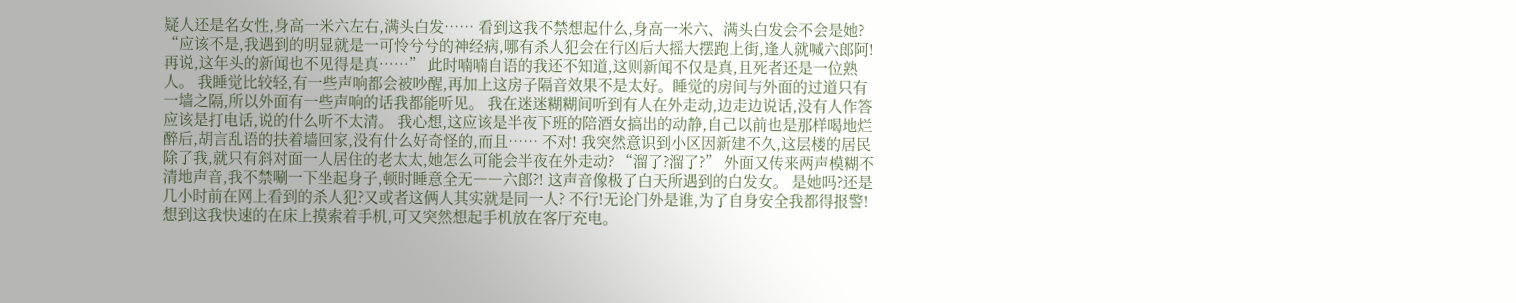疑人还是名女性,身高一米六左右,满头白发…… 看到这我不禁想起什么,身高一米六、满头白发会不会是她? “应该不是,我遇到的明显就是一可怜兮兮的神经病,哪有杀人犯会在行凶后大摇大摆跑上街,逢人就喊六郎阿!再说,这年头的新闻也不见得是真……” 此时喃喃自语的我还不知道,这则新闻不仅是真,且死者还是一位熟人。 我睡觉比较轻,有一些声响都会被吵醒,再加上这房子隔音效果不是太好。睡觉的房间与外面的过道只有一墙之隔,所以外面有一些声响的话我都能听见。 我在迷迷糊糊间听到有人在外走动,边走边说话,没有人作答应该是打电话,说的什么听不太清。 我心想,这应该是半夜下班的陪酒女搞出的动静,自己以前也是那样喝地烂醉后,胡言乱语的扶着墙回家,没有什么好奇怪的,而且…… 不对! 我突然意识到小区因新建不久,这层楼的居民除了我,就只有斜对面一人居住的老太太,她怎么可能会半夜在外走动? “溜了?溜了?” 外面又传来两声模糊不清地声音,我不禁唰一下坐起身子,顿时睡意全无――六郎?! 这声音像极了白天所遇到的白发女。 是她吗?还是几小时前在网上看到的杀人犯?又或者这俩人其实就是同一人? 不行!无论门外是谁,为了自身安全我都得报警! 想到这我快速的在床上摸索着手机,可又突然想起手机放在客厅充电。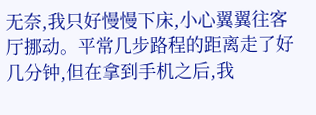无奈,我只好慢慢下床,小心翼翼往客厅挪动。平常几步路程的距离走了好几分钟,但在拿到手机之后,我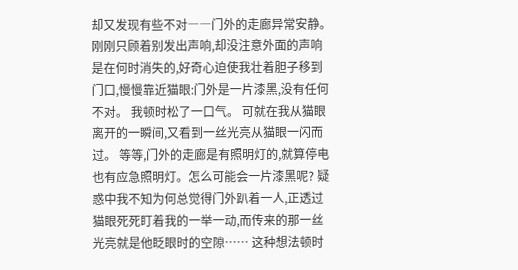却又发现有些不对――门外的走廊异常安静。 刚刚只顾着别发出声响,却没注意外面的声响是在何时消失的,好奇心迫使我壮着胆子移到门口,慢慢靠近猫眼:门外是一片漆黑,没有任何不对。 我顿时松了一口气。 可就在我从猫眼离开的一瞬间,又看到一丝光亮从猫眼一闪而过。 等等,门外的走廊是有照明灯的,就算停电也有应急照明灯。怎么可能会一片漆黑呢? 疑惑中我不知为何总觉得门外趴着一人,正透过猫眼死死盯着我的一举一动,而传来的那一丝光亮就是他眨眼时的空隙…… 这种想法顿时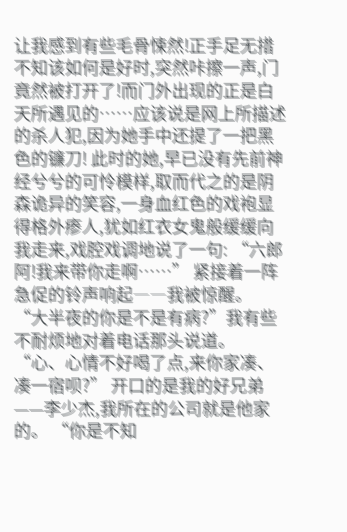让我感到有些毛骨悚然!正手足无措不知该如何是好时,突然咔擦一声,门竟然被打开了!而门外出现的正是白天所遇见的……应该说是网上所描述的杀人犯,因为她手中还提了一把黑色的镰刀! 此时的她,早已没有先前神经兮兮的可怜模样,取而代之的是阴森诡异的笑容,一身血红色的戏袍显得格外瘆人,犹如红衣女鬼般缓缓向我走来,戏腔戏调地说了一句: “六郎阿!我来带你走啊……” 紧接着一阵急促的铃声响起――我被惊醒。 “大半夜的你是不是有病?”我有些不耐烦地对着电话那头说道。 “心、心情不好喝了点,来你家凑、凑一宿呗?” 开口的是我的好兄弟——李少杰,我所在的公司就是他家的。 “你是不知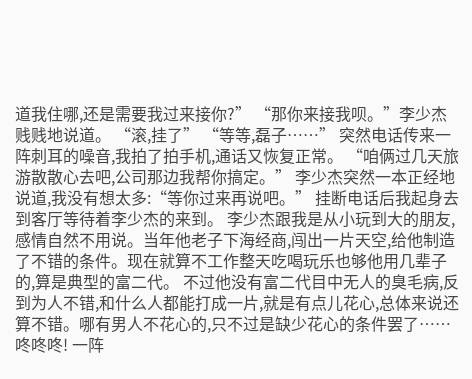道我住哪,还是需要我过来接你?” “那你来接我呗。”李少杰贱贱地说道。 “滚,挂了” “等等,磊子……” 突然电话传来一阵刺耳的噪音,我拍了拍手机,通话又恢复正常。 “咱俩过几天旅游散散心去吧,公司那边我帮你搞定。” 李少杰突然一本正经地说道,我没有想太多:“等你过来再说吧。” 挂断电话后我起身去到客厅等待着李少杰的来到。 李少杰跟我是从小玩到大的朋友,感情自然不用说。当年他老子下海经商,闯出一片天空,给他制造了不错的条件。现在就算不工作整天吃喝玩乐也够他用几辈子的,算是典型的富二代。 不过他没有富二代目中无人的臭毛病,反到为人不错,和什么人都能打成一片,就是有点儿花心,总体来说还算不错。哪有男人不花心的,只不过是缺少花心的条件罢了…… 咚咚咚! 一阵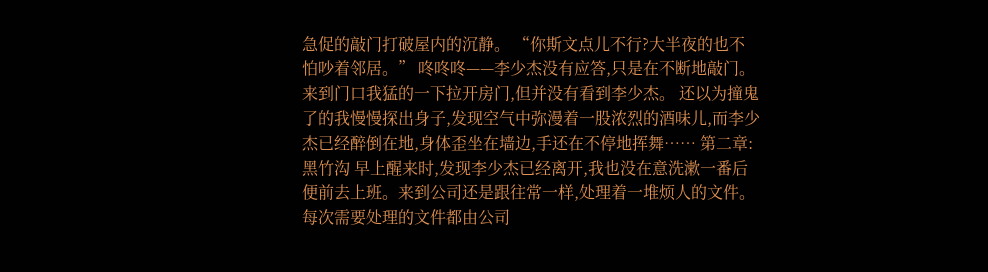急促的敲门打破屋内的沉静。 “你斯文点儿不行?大半夜的也不怕吵着邻居。” 咚咚咚——李少杰没有应答,只是在不断地敲门。 来到门口我猛的一下拉开房门,但并没有看到李少杰。 还以为撞鬼了的我慢慢探出身子,发现空气中弥漫着一股浓烈的酒味儿,而李少杰已经醉倒在地,身体歪坐在墙边,手还在不停地挥舞…… 第二章:黑竹沟 早上醒来时,发现李少杰已经离开,我也没在意洗漱一番后便前去上班。来到公司还是跟往常一样,处理着一堆烦人的文件。 每次需要处理的文件都由公司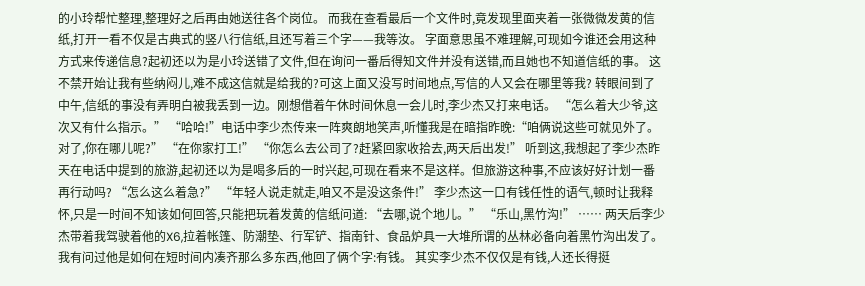的小玲帮忙整理,整理好之后再由她送往各个岗位。 而我在查看最后一个文件时,竟发现里面夹着一张微微发黄的信纸,打开一看不仅是古典式的竖八行信纸,且还写着三个字——我等汝。 字面意思虽不难理解,可现如今谁还会用这种方式来传递信息?起初还以为是小玲送错了文件,但在询问一番后得知文件并没有送错,而且她也不知道信纸的事。 这不禁开始让我有些纳闷儿,难不成这信就是给我的?可这上面又没写时间地点,写信的人又会在哪里等我? 转眼间到了中午,信纸的事没有弄明白被我丢到一边。刚想借着午休时间休息一会儿时,李少杰又打来电话。 “怎么着大少爷,这次又有什么指示。” “哈哈!”电话中李少杰传来一阵爽朗地笑声,听懂我是在暗指昨晚:“咱俩说这些可就见外了。对了,你在哪儿呢?” “在你家打工!” “你怎么去公司了?赶紧回家收拾去,两天后出发!” 听到这,我想起了李少杰昨天在电话中提到的旅游,起初还以为是喝多后的一时兴起,可现在看来不是这样。但旅游这种事,不应该好好计划一番再行动吗? “怎么这么着急?” “年轻人说走就走,咱又不是没这条件!” 李少杰这一口有钱任性的语气,顿时让我释怀,只是一时间不知该如何回答,只能把玩着发黄的信纸问道: “去哪,说个地儿。” “乐山,黑竹沟!” …… 两天后李少杰带着我驾驶着他的X6,拉着帐篷、防潮垫、行军铲、指南针、食品炉具一大堆所谓的丛林必备向着黑竹沟出发了。我有问过他是如何在短时间内凑齐那么多东西,他回了俩个字:有钱。 其实李少杰不仅仅是有钱,人还长得挺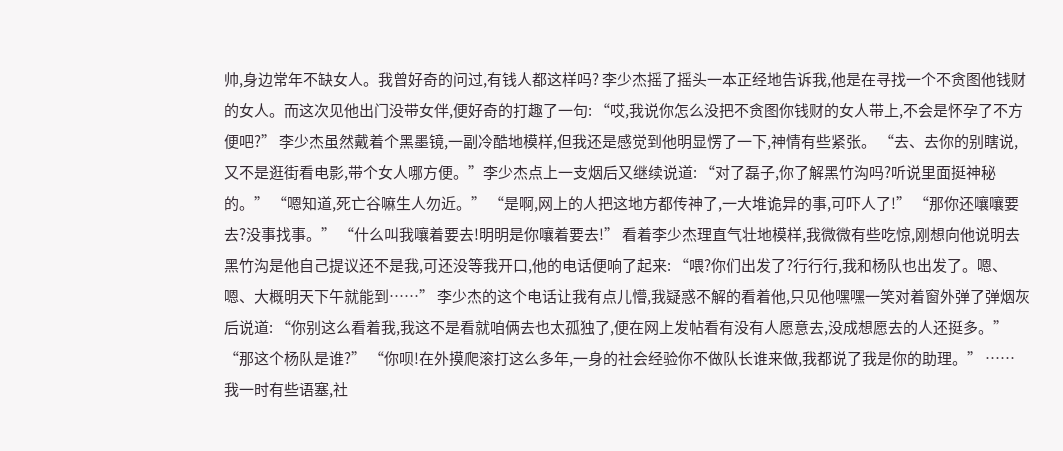帅,身边常年不缺女人。我曾好奇的问过,有钱人都这样吗? 李少杰摇了摇头一本正经地告诉我,他是在寻找一个不贪图他钱财的女人。而这次见他出门没带女伴,便好奇的打趣了一句: “哎,我说你怎么没把不贪图你钱财的女人带上,不会是怀孕了不方便吧?” 李少杰虽然戴着个黑墨镜,一副冷酷地模样,但我还是感觉到他明显愣了一下,神情有些紧张。 “去、去你的别瞎说,又不是逛街看电影,带个女人哪方便。”李少杰点上一支烟后又继续说道: “对了磊子,你了解黑竹沟吗?听说里面挺神秘的。” “嗯知道,死亡谷嘛生人勿近。” “是啊,网上的人把这地方都传神了,一大堆诡异的事,可吓人了!” “那你还嚷嚷要去?没事找事。” “什么叫我嚷着要去!明明是你嚷着要去!” 看着李少杰理直气壮地模样,我微微有些吃惊,刚想向他说明去黑竹沟是他自己提议还不是我,可还没等我开口,他的电话便响了起来: “喂?你们出发了?行行行,我和杨队也出发了。嗯、嗯、大概明天下午就能到……” 李少杰的这个电话让我有点儿懵,我疑惑不解的看着他,只见他嘿嘿一笑对着窗外弹了弹烟灰后说道: “你别这么看着我,我这不是看就咱俩去也太孤独了,便在网上发帖看有没有人愿意去,没成想愿去的人还挺多。” “那这个杨队是谁?” “你呗!在外摸爬滚打这么多年,一身的社会经验你不做队长谁来做,我都说了我是你的助理。” …… 我一时有些语塞,社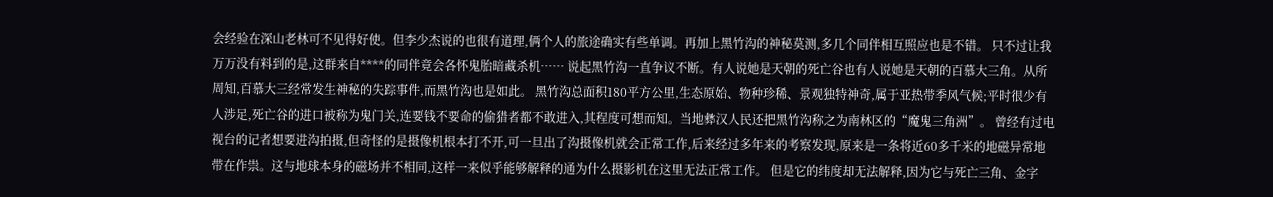会经验在深山老林可不见得好使。但李少杰说的也很有道理,俩个人的旅途确实有些单调。再加上黑竹沟的神秘莫测,多几个同伴相互照应也是不错。 只不过让我万万没有料到的是,这群来自****的同伴竟会各怀鬼胎暗藏杀机…… 说起黑竹沟一直争议不断。有人说她是天朝的死亡谷也有人说她是天朝的百慕大三角。从所周知,百慕大三经常发生神秘的失踪事件,而黑竹沟也是如此。 黑竹沟总面积180平方公里,生态原始、物种珍稀、景观独特神奇,属于亚热带季风气候;平时很少有人涉足,死亡谷的进口被称为鬼门关,连要钱不要命的偷猎者都不敢进入,其程度可想而知。当地彝汉人民还把黑竹沟称之为南林区的“魔鬼三角洲”。 曾经有过电视台的记者想要进沟拍摄,但奇怪的是摄像机根本打不开,可一旦出了沟摄像机就会正常工作,后来经过多年来的考察发现,原来是一条将近60多千米的地磁异常地带在作祟。这与地球本身的磁场并不相同,这样一来似乎能够解释的通为什么摄影机在这里无法正常工作。 但是它的纬度却无法解释,因为它与死亡三角、金字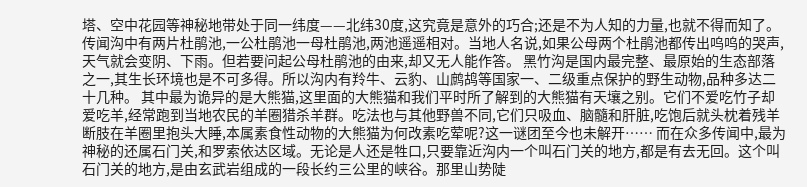塔、空中花园等神秘地带处于同一纬度——北纬30度,这究竟是意外的巧合;还是不为人知的力量,也就不得而知了。 传闻沟中有两片杜鹃池,一公杜鹃池一母杜鹃池,两池遥遥相对。当地人名说,如果公母两个杜鹃池都传出呜呜的哭声,天气就会变阴、下雨。但若要问起公母杜鹃池的由来,却又无人能作答。 黑竹沟是国内最完整、最原始的生态部落之一,其生长环境也是不可多得。所以沟内有羚牛、云豹、山鹧鸪等国家一、二级重点保护的野生动物,品种多达二十几种。 其中最为诡异的是大熊猫,这里面的大熊猫和我们平时所了解到的大熊猫有天壤之别。它们不爱吃竹子却爱吃羊,经常跑到当地农民的羊圈猎杀羊群。吃法也与其他野兽不同,它们只吸血、脑髓和肝脏,吃饱后就头枕着残羊断肢在羊圈里抱头大睡,本属素食性动物的大熊猫为何改素吃荤呢?这一谜团至今也未解开…… 而在众多传闻中,最为神秘的还属石门关,和罗索依达区域。无论是人还是牲口,只要靠近沟内一个叫石门关的地方,都是有去无回。这个叫石门关的地方,是由玄武岩组成的一段长约三公里的峡谷。那里山势陡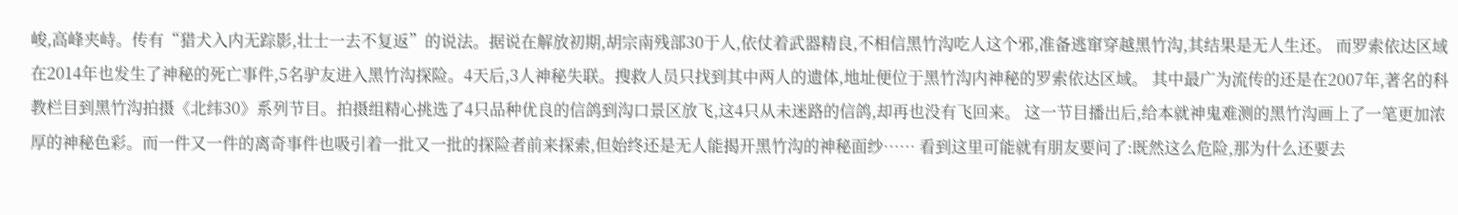峻,高峰夹峙。传有“猎犬入内无踪影,壮士一去不复返”的说法。据说在解放初期,胡宗南残部30于人,依仗着武器精良,不相信黑竹沟吃人这个邪,准备逃窜穿越黑竹沟,其结果是无人生还。 而罗索依达区域在2014年也发生了神秘的死亡事件,5名驴友进入黑竹沟探险。4天后,3人神秘失联。搜救人员只找到其中两人的遗体,地址便位于黑竹沟内神秘的罗索依达区域。 其中最广为流传的还是在2007年,著名的科教栏目到黑竹沟拍摄《北纬30》系列节目。拍摄组精心挑选了4只品种优良的信鸽到沟口景区放飞,这4只从未迷路的信鸽,却再也没有飞回来。 这一节目播出后,给本就神鬼难测的黑竹沟画上了一笔更加浓厚的神秘色彩。而一件又一件的离奇事件也吸引着一批又一批的探险者前来探索,但始终还是无人能揭开黑竹沟的神秘面纱…… 看到这里可能就有朋友要问了:既然这么危险,那为什么还要去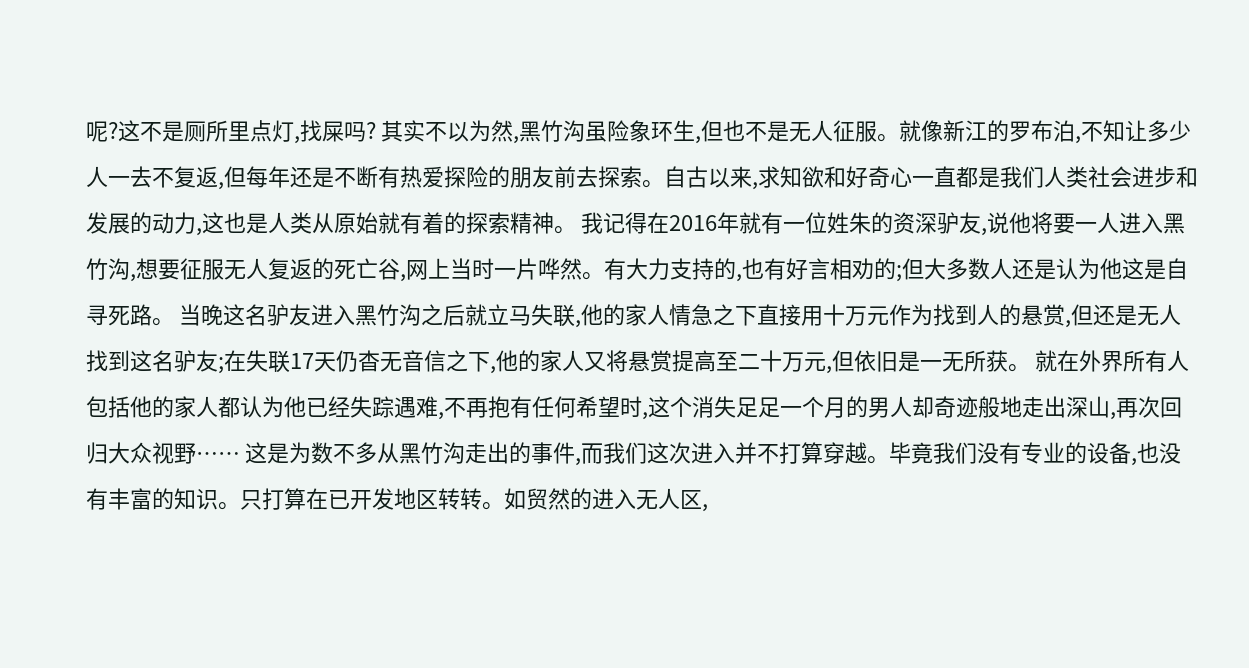呢?这不是厕所里点灯,找屎吗? 其实不以为然,黑竹沟虽险象环生,但也不是无人征服。就像新江的罗布泊,不知让多少人一去不复返,但每年还是不断有热爱探险的朋友前去探索。自古以来,求知欲和好奇心一直都是我们人类社会进步和发展的动力,这也是人类从原始就有着的探索精神。 我记得在2016年就有一位姓朱的资深驴友,说他将要一人进入黑竹沟,想要征服无人复返的死亡谷,网上当时一片哗然。有大力支持的,也有好言相劝的;但大多数人还是认为他这是自寻死路。 当晚这名驴友进入黑竹沟之后就立马失联,他的家人情急之下直接用十万元作为找到人的悬赏,但还是无人找到这名驴友;在失联17天仍杳无音信之下,他的家人又将悬赏提高至二十万元,但依旧是一无所获。 就在外界所有人包括他的家人都认为他已经失踪遇难,不再抱有任何希望时,这个消失足足一个月的男人却奇迹般地走出深山,再次回归大众视野…… 这是为数不多从黑竹沟走出的事件,而我们这次进入并不打算穿越。毕竟我们没有专业的设备,也没有丰富的知识。只打算在已开发地区转转。如贸然的进入无人区,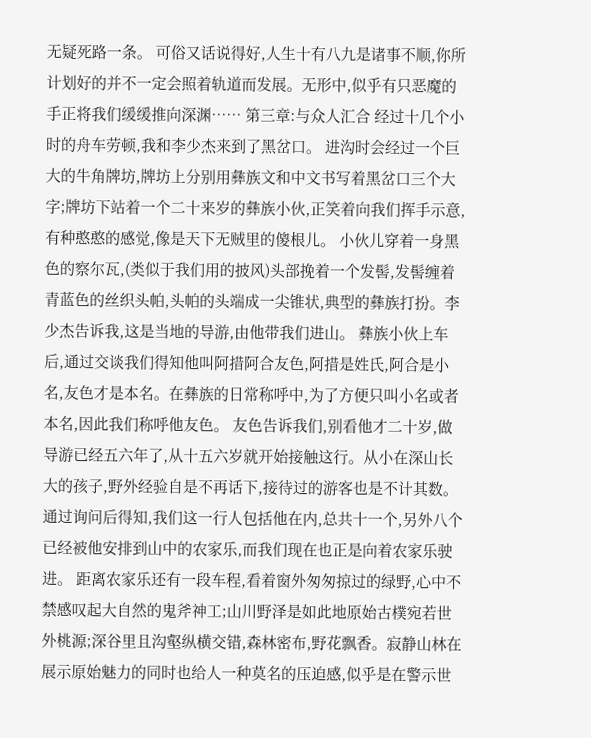无疑死路一条。 可俗又话说得好,人生十有八九是诸事不顺,你所计划好的并不一定会照着轨道而发展。无形中,似乎有只恶魔的手正将我们缓缓推向深渊…… 第三章:与众人汇合 经过十几个小时的舟车劳顿,我和李少杰来到了黑岔口。 进沟时会经过一个巨大的牛角牌坊,牌坊上分别用彝族文和中文书写着黑岔口三个大字;牌坊下站着一个二十来岁的彝族小伙,正笑着向我们挥手示意,有种憨憨的感觉,像是天下无贼里的傻根儿。 小伙儿穿着一身黑色的察尔瓦,(类似于我们用的披风)头部挽着一个发髻,发髻缠着青蓝色的丝织头帕,头帕的头端成一尖锥状,典型的彝族打扮。李少杰告诉我,这是当地的导游,由他带我们进山。 彝族小伙上车后,通过交谈我们得知他叫阿措阿合友色,阿措是姓氏,阿合是小名,友色才是本名。在彝族的日常称呼中,为了方便只叫小名或者本名,因此我们称呼他友色。 友色告诉我们,别看他才二十岁,做导游已经五六年了,从十五六岁就开始接触这行。从小在深山长大的孩子,野外经验自是不再话下,接待过的游客也是不计其数。 通过询问后得知,我们这一行人包括他在内,总共十一个,另外八个已经被他安排到山中的农家乐,而我们现在也正是向着农家乐驶进。 距离农家乐还有一段车程,看着窗外匆匆掠过的绿野,心中不禁感叹起大自然的鬼斧神工;山川野泽是如此地原始古樸宛若世外桃源;深谷里且沟壑纵横交错,森林密布,野花飘香。寂静山林在展示原始魅力的同时也给人一种莫名的压迫感,似乎是在警示世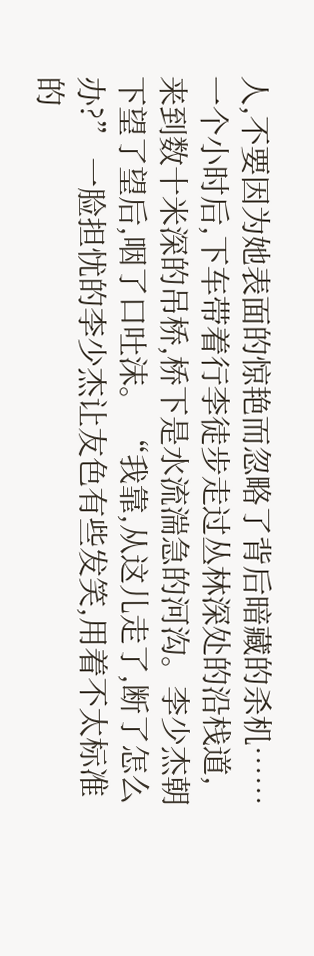人,不要因为她表面的惊艳而忽略了背后暗藏的杀机…… 一个小时后,下车带着行李徒步走过丛林深处的沿栈道,来到数十米深的吊桥,桥下是水流湍急的河沟。李少杰朝下望了望后,咽了口吐沫。 “我靠,从这儿走了,断了怎么办?” 一脸担忧的李少杰让友色有些发笑,用着不太标准的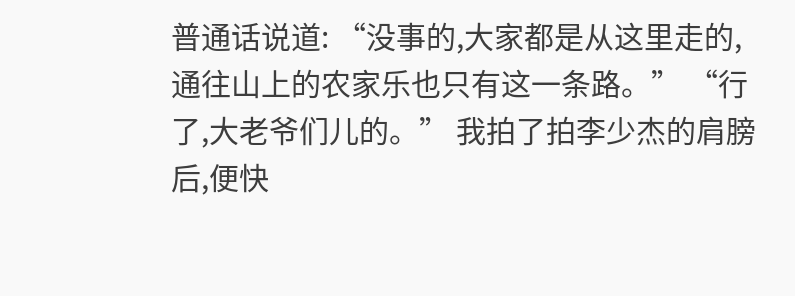普通话说道: “没事的,大家都是从这里走的,通往山上的农家乐也只有这一条路。” “行了,大老爷们儿的。” 我拍了拍李少杰的肩膀后,便快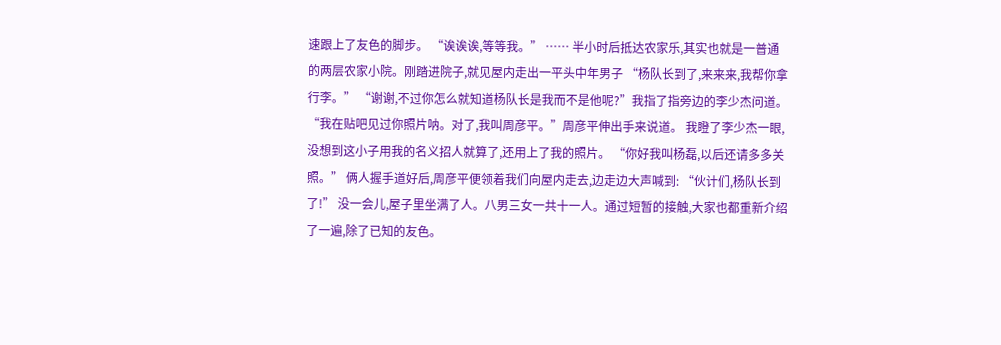速跟上了友色的脚步。 “诶诶诶,等等我。” …… 半小时后抵达农家乐,其实也就是一普通的两层农家小院。刚踏进院子,就见屋内走出一平头中年男子 “杨队长到了,来来来,我帮你拿行李。” “谢谢,不过你怎么就知道杨队长是我而不是他呢?”我指了指旁边的李少杰问道。 “我在贴吧见过你照片呐。对了,我叫周彦平。”周彦平伸出手来说道。 我瞪了李少杰一眼,没想到这小子用我的名义招人就算了,还用上了我的照片。 “你好我叫杨磊,以后还请多多关照。” 俩人握手道好后,周彦平便领着我们向屋内走去,边走边大声喊到: “伙计们,杨队长到了!” 没一会儿,屋子里坐满了人。八男三女一共十一人。通过短暂的接触,大家也都重新介绍了一遍,除了已知的友色。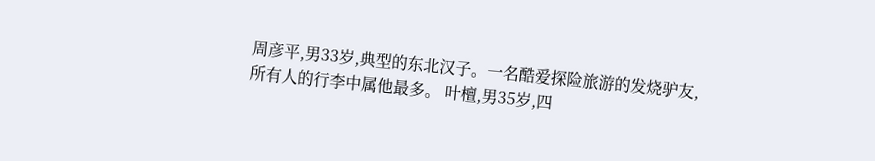周彦平,男33岁,典型的东北汉子。一名酷爱探险旅游的发烧驴友,所有人的行李中属他最多。 叶檀,男35岁,四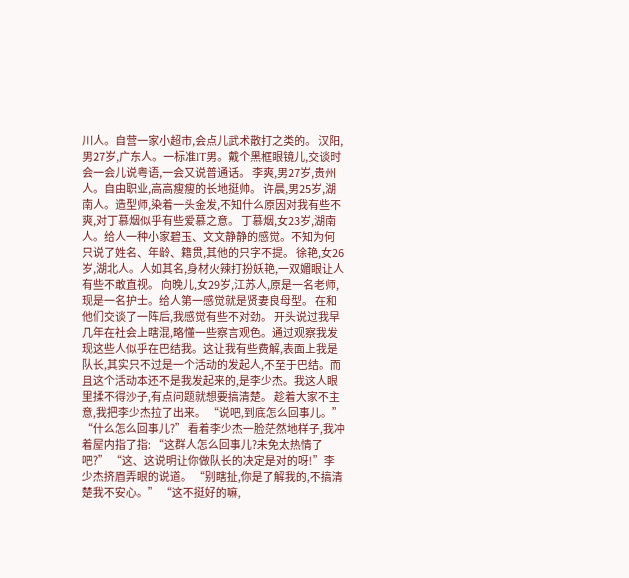川人。自营一家小超市,会点儿武术散打之类的。 汉阳,男27岁,广东人。一标准lT男。戴个黑框眼镜儿,交谈时会一会儿说粤语,一会又说普通话。 李爽,男27岁,贵州人。自由职业,高高瘦瘦的长地挺帅。 许晨,男25岁,湖南人。造型师,染着一头金发,不知什么原因对我有些不爽,对丁慕烟似乎有些爱慕之意。 丁慕烟,女23岁,湖南人。给人一种小家碧玉、文文静静的感觉。不知为何只说了姓名、年龄、籍贯,其他的只字不提。 徐艳,女26岁,湖北人。人如其名,身材火辣打扮妖艳,一双媚眼让人有些不敢直视。 向晚儿,女29岁,江苏人,原是一名老师,现是一名护士。给人第一感觉就是贤妻良母型。 在和他们交谈了一阵后,我感觉有些不对劲。 开头说过我早几年在社会上瞎混,略懂一些察言观色。通过观察我发现这些人似乎在巴结我。这让我有些费解,表面上我是队长,其实只不过是一个活动的发起人,不至于巴结。而且这个活动本还不是我发起来的,是李少杰。我这人眼里揉不得沙子,有点问题就想要搞清楚。 趁着大家不主意,我把李少杰拉了出来。 “说吧,到底怎么回事儿。” “什么怎么回事儿?” 看着李少杰一脸茫然地样子,我冲着屋内指了指: “这群人怎么回事儿?未免太热情了吧?” “这、这说明让你做队长的决定是对的呀!”李少杰挤眉弄眼的说道。 “别瞎扯,你是了解我的,不搞清楚我不安心。” “这不挺好的嘛,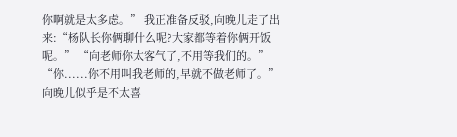你啊就是太多虑。” 我正准备反驳,向晚儿走了出来:“杨队长你俩聊什么呢?大家都等着你俩开饭呢。” “向老师你太客气了,不用等我们的。” “你......你不用叫我老师的,早就不做老师了。” 向晚儿似乎是不太喜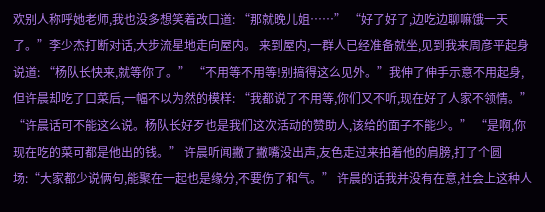欢别人称呼她老师,我也没多想笑着改口道: “那就晚儿姐……” “好了好了,边吃边聊嘛饿一天了。”李少杰打断对话,大步流星地走向屋内。 来到屋内,一群人已经准备就坐,见到我来周彦平起身说道: “杨队长快来,就等你了。” “不用等不用等!别搞得这么见外。”我伸了伸手示意不用起身,但许晨却吃了口菜后,一幅不以为然的模样: “我都说了不用等,你们又不听,现在好了人家不领情。” “许晨话可不能这么说。杨队长好歹也是我们这次活动的赞助人,该给的面子不能少。” “是啊,你现在吃的菜可都是他出的钱。” 许晨听闻撇了撇嘴没出声,友色走过来拍着他的肩膀,打了个圆场:“大家都少说俩句,能聚在一起也是缘分,不要伤了和气。” 许晨的话我并没有在意,社会上这种人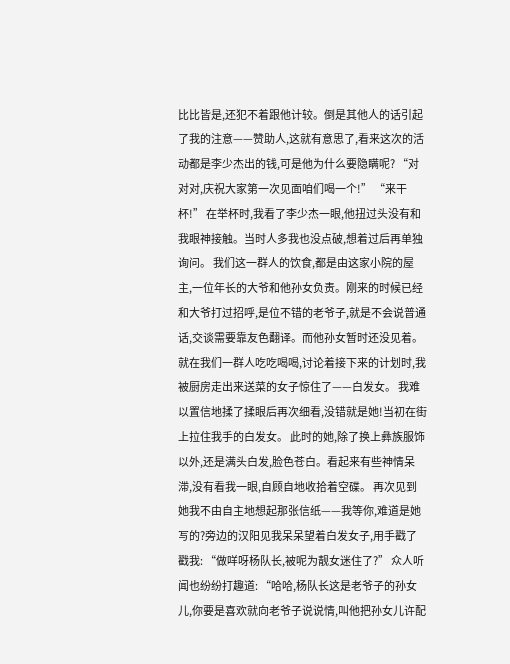比比皆是,还犯不着跟他计较。倒是其他人的话引起了我的注意——赞助人,这就有意思了,看来这次的活动都是李少杰出的钱,可是他为什么要隐瞒呢? “对对对,庆祝大家第一次见面咱们喝一个!” “来干杯!” 在举杯时,我看了李少杰一眼,他扭过头没有和我眼神接触。当时人多我也没点破,想着过后再单独询问。 我们这一群人的饮食,都是由这家小院的屋主,一位年长的大爷和他孙女负责。刚来的时候已经和大爷打过招呼,是位不错的老爷子,就是不会说普通话,交谈需要靠友色翻译。而他孙女暂时还没见着。 就在我们一群人吃吃喝喝,讨论着接下来的计划时,我被厨房走出来送菜的女子惊住了——白发女。 我难以置信地揉了揉眼后再次细看,没错就是她!当初在街上拉住我手的白发女。 此时的她,除了换上彝族服饰以外,还是满头白发,脸色苍白。看起来有些神情呆滞,没有看我一眼,自顾自地收拾着空碟。 再次见到她我不由自主地想起那张信纸——我等你,难道是她写的?旁边的汉阳见我呆呆望着白发女子,用手戳了戳我: “做咩呀杨队长,被呢为靓女迷住了?” 众人听闻也纷纷打趣道: “哈哈,杨队长这是老爷子的孙女儿,你要是喜欢就向老爷子说说情,叫他把孙女儿许配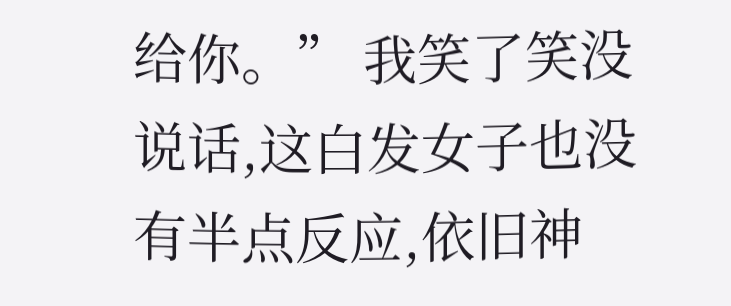给你。” 我笑了笑没说话,这白发女子也没有半点反应,依旧神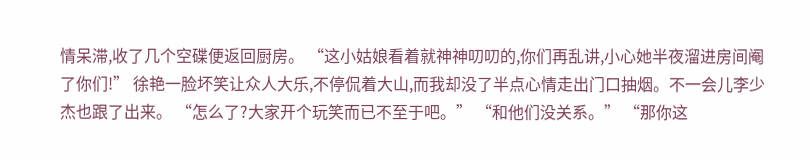情呆滞,收了几个空碟便返回厨房。 “这小姑娘看着就神神叨叨的,你们再乱讲,小心她半夜溜进房间阉了你们!” 徐艳一脸坏笑让众人大乐,不停侃着大山,而我却没了半点心情走出门口抽烟。不一会儿李少杰也跟了出来。 “怎么了?大家开个玩笑而已不至于吧。” “和他们没关系。” “那你这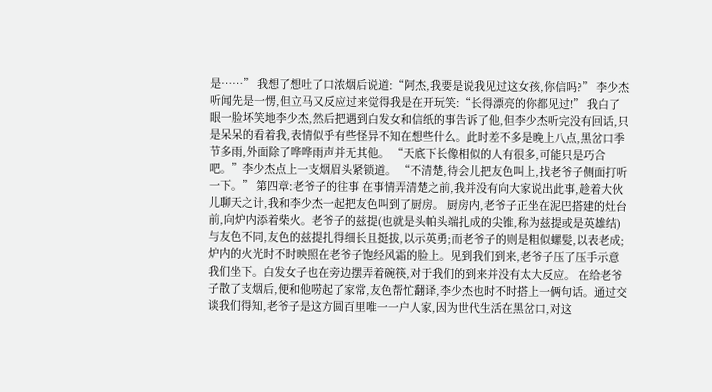是……” 我想了想吐了口浓烟后说道:“阿杰,我要是说我见过这女孩,你信吗?” 李少杰听闻先是一愣,但立马又反应过来觉得我是在开玩笑:“长得漂亮的你都见过!” 我白了眼一脸坏笑地李少杰,然后把遇到白发女和信纸的事告诉了他,但李少杰听完没有回话,只是呆呆的看着我,表情似乎有些怪异不知在想些什么。此时差不多是晚上八点,黑岔口季节多雨,外面除了哗哗雨声并无其他。 “天底下长像相似的人有很多,可能只是巧合吧。”李少杰点上一支烟眉头紧锁道。 “不清楚,待会儿把友色叫上,找老爷子侧面打听一下。” 第四章:老爷子的往事 在事情弄清楚之前,我并没有向大家说出此事,趁着大伙儿聊天之计,我和李少杰一起把友色叫到了厨房。 厨房内,老爷子正坐在泥巴搭建的灶台前,向炉内添着柴火。老爷子的兹提(也就是头帕头端扎成的尖锥,称为兹提或是英雄结)与友色不同,友色的兹提扎得细长且挺拔,以示英勇;而老爷子的则是粗似螺髪,以表老成;炉内的火光时不时映照在老爷子饱经风霜的脸上。见到我们到来,老爷子压了压手示意我们坐下。白发女子也在旁边摆弄着碗筷,对于我们的到来并没有太大反应。 在给老爷子散了支烟后,便和他唠起了家常,友色帮忙翻译,李少杰也时不时搭上一俩句话。通过交谈我们得知,老爷子是这方圆百里唯一一户人家,因为世代生活在黑岔口,对这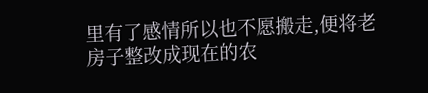里有了感情所以也不愿搬走,便将老房子整改成现在的农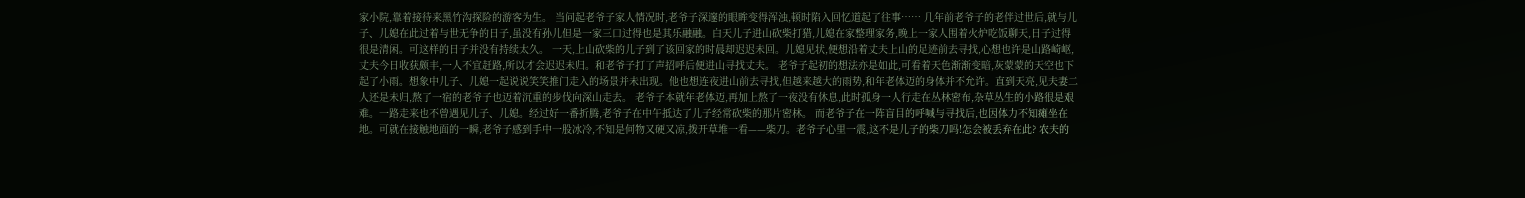家小院,靠着接待来黑竹沟探险的游客为生。 当问起老爷子家人情况时,老爷子深邃的眼眸变得浑浊,顿时陷入回忆道起了往事…… 几年前老爷子的老伴过世后,就与儿子、儿媳在此过着与世无争的日子,虽没有孙儿但是一家三口过得也是其乐融融。白天儿子进山砍柴打猎,儿媳在家整理家务,晚上一家人围着火炉吃饭聊天,日子过得很是清闲。可这样的日子并没有持续太久。 一天,上山砍柴的儿子到了该回家的时晨却迟迟未回。儿媳见状,便想沿着丈夫上山的足迹前去寻找,心想也许是山路崎岖,丈夫今日收获颇丰,一人不宜赶路,所以才会迟迟未归。和老爷子打了声招呼后便进山寻找丈夫。 老爷子起初的想法亦是如此,可看着天色渐渐变暗,灰蒙蒙的天空也下起了小雨。想象中儿子、儿媳一起说说笑笑推门走入的场景并未出现。他也想连夜进山前去寻找,但越来越大的雨势,和年老体迈的身体并不允许。直到天亮,见夫妻二人还是未归,熬了一宿的老爷子也迈着沉重的步伐向深山走去。 老爷子本就年老体迈,再加上熬了一夜没有休息,此时孤身一人行走在丛林密布,杂草丛生的小路很是艰难。一路走来也不曾遇见儿子、儿媳。经过好一番折腾,老爷子在中午抵达了儿子经常砍柴的那片密林。 而老爷子在一阵盲目的呼喊与寻找后,也因体力不知瘫坐在地。可就在接触地面的一瞬,老爷子感到手中一股冰冷,不知是何物又硬又凉,拨开草堆一看——柴刀。老爷子心里一震,这不是儿子的柴刀吗!怎会被丢弃在此? 农夫的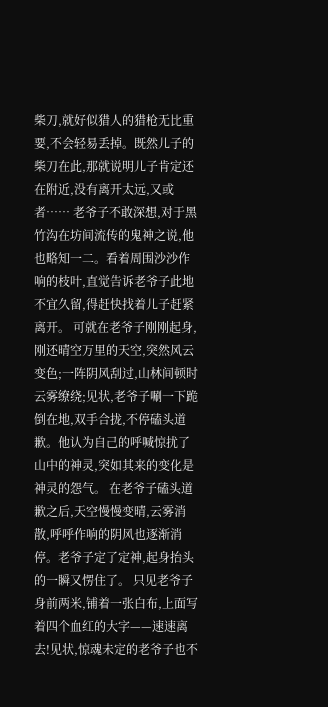柴刀,就好似猎人的猎枪无比重要,不会轻易丢掉。既然儿子的柴刀在此,那就说明儿子肯定还在附近,没有离开太远,又或者…… 老爷子不敢深想,对于黑竹沟在坊间流传的鬼神之说,他也略知一二。看着周围沙沙作响的枝叶,直觉告诉老爷子此地不宜久留,得赶快找着儿子赶紧离开。 可就在老爷子刚刚起身,刚还晴空万里的天空,突然风云变色;一阵阴风刮过,山林间顿时云雾缭绕;见状,老爷子唰一下跪倒在地,双手合拢,不停磕头道歉。他认为自己的呼喊惊扰了山中的神灵,突如其来的变化是神灵的怨气。 在老爷子磕头道歉之后,天空慢慢变晴,云雾消散,呼呼作响的阴风也逐渐消停。老爷子定了定神,起身抬头的一瞬又愣住了。 只见老爷子身前两米,铺着一张白布,上面写着四个血红的大字——速速离去!见状,惊魂未定的老爷子也不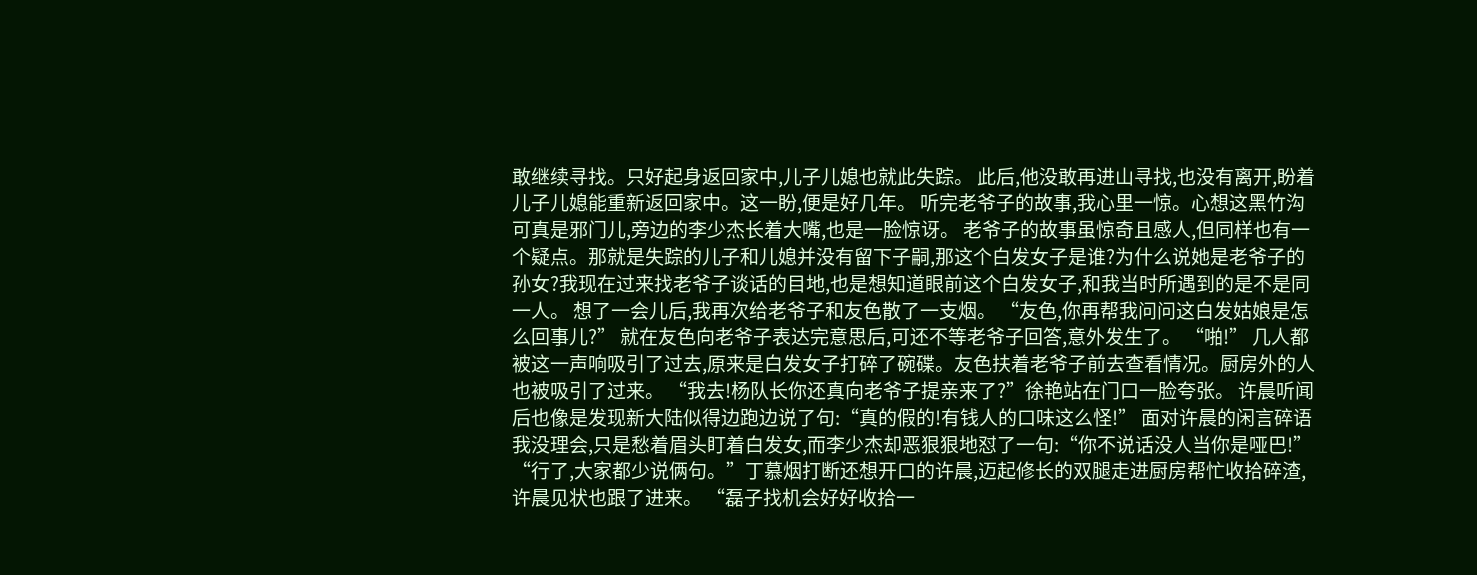敢继续寻找。只好起身返回家中,儿子儿媳也就此失踪。 此后,他没敢再进山寻找,也没有离开,盼着儿子儿媳能重新返回家中。这一盼,便是好几年。 听完老爷子的故事,我心里一惊。心想这黑竹沟可真是邪门儿,旁边的李少杰长着大嘴,也是一脸惊讶。 老爷子的故事虽惊奇且感人,但同样也有一个疑点。那就是失踪的儿子和儿媳并没有留下子嗣,那这个白发女子是谁?为什么说她是老爷子的孙女?我现在过来找老爷子谈话的目地,也是想知道眼前这个白发女子,和我当时所遇到的是不是同一人。 想了一会儿后,我再次给老爷子和友色散了一支烟。 “友色,你再帮我问问这白发姑娘是怎么回事儿?” 就在友色向老爷子表达完意思后,可还不等老爷子回答,意外发生了。 “啪!” 几人都被这一声响吸引了过去,原来是白发女子打碎了碗碟。友色扶着老爷子前去查看情况。厨房外的人也被吸引了过来。 “我去!杨队长你还真向老爷子提亲来了?”徐艳站在门口一脸夸张。 许晨听闻后也像是发现新大陆似得边跑边说了句:“真的假的!有钱人的口味这么怪!” 面对许晨的闲言碎语我没理会,只是愁着眉头盯着白发女,而李少杰却恶狠狠地怼了一句:“你不说话没人当你是哑巴!” “行了,大家都少说俩句。”丁慕烟打断还想开口的许晨,迈起修长的双腿走进厨房帮忙收拾碎渣,许晨见状也跟了进来。 “磊子找机会好好收拾一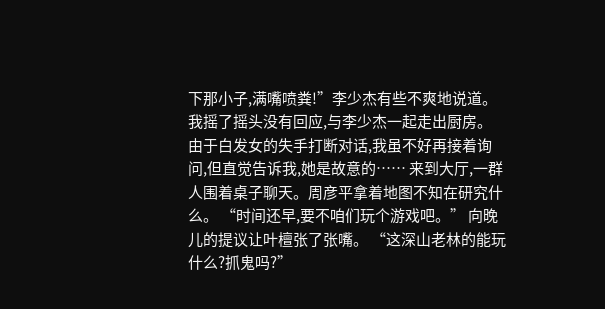下那小子,满嘴喷粪!”李少杰有些不爽地说道。 我摇了摇头没有回应,与李少杰一起走出厨房。由于白发女的失手打断对话,我虽不好再接着询问,但直觉告诉我,她是故意的…… 来到大厅,一群人围着桌子聊天。周彦平拿着地图不知在研究什么。 “时间还早,要不咱们玩个游戏吧。” 向晚儿的提议让叶檀张了张嘴。 “这深山老林的能玩什么?抓鬼吗?”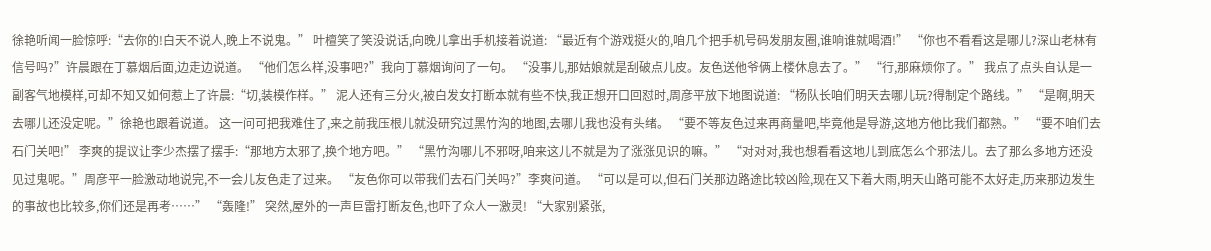徐艳听闻一脸惊呼:“去你的!白天不说人,晚上不说鬼。” 叶檀笑了笑没说话,向晚儿拿出手机接着说道: “最近有个游戏挺火的,咱几个把手机号码发朋友圈,谁响谁就喝酒!” “你也不看看这是哪儿?深山老林有信号吗?”许晨跟在丁慕烟后面,边走边说道。 “他们怎么样,没事吧?”我向丁慕烟询问了一句。 “没事儿,那姑娘就是刮破点儿皮。友色送他爷俩上楼休息去了。” “行,那麻烦你了。” 我点了点头自认是一副客气地模样,可却不知又如何惹上了许晨:“切,装模作样。” 泥人还有三分火,被白发女打断本就有些不快,我正想开口回怼时,周彦平放下地图说道: “杨队长咱们明天去哪儿玩?得制定个路线。” “是啊,明天去哪儿还没定呢。”徐艳也跟着说道。 这一问可把我难住了,来之前我压根儿就没研究过黑竹沟的地图,去哪儿我也没有头绪。 “要不等友色过来再商量吧,毕竟他是导游,这地方他比我们都熟。” “要不咱们去石门关吧!” 李爽的提议让李少杰摆了摆手:“那地方太邪了,换个地方吧。” “黑竹沟哪儿不邪呀,咱来这儿不就是为了涨涨见识的嘛。” “对对对,我也想看看这地儿到底怎么个邪法儿。去了那么多地方还没见过鬼呢。”周彦平一脸激动地说完,不一会儿友色走了过来。 “友色你可以带我们去石门关吗?”李爽问道。 “可以是可以,但石门关那边路途比较凶险,现在又下着大雨,明天山路可能不太好走,历来那边发生的事故也比较多,你们还是再考……” “轰隆!” 突然,屋外的一声巨雷打断友色,也吓了众人一激灵! “大家别紧张,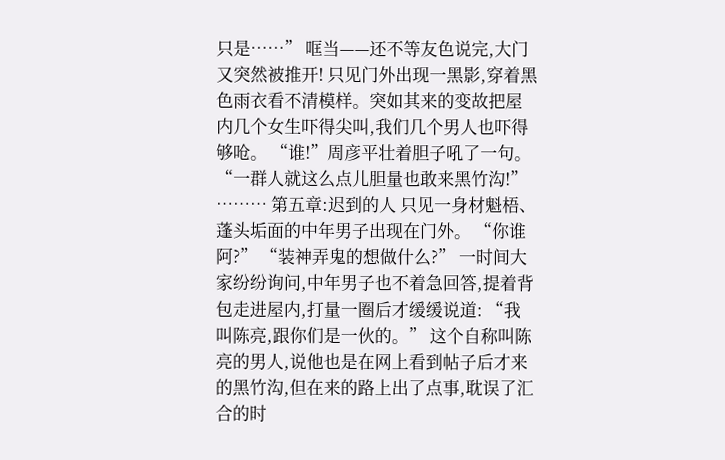只是……” 哐当——还不等友色说完,大门又突然被推开! 只见门外出现一黑影,穿着黑色雨衣看不清模样。突如其来的变故把屋内几个女生吓得尖叫,我们几个男人也吓得够呛。 “谁!”周彦平壮着胆子吼了一句。 “一群人就这么点儿胆量也敢来黑竹沟!” ……… 第五章:迟到的人 只见一身材魁梧、蓬头垢面的中年男子出现在门外。 “你谁阿?” “装神弄鬼的想做什么?” 一时间大家纷纷询问,中年男子也不着急回答,提着背包走进屋内,打量一圈后才缓缓说道: “我叫陈亮,跟你们是一伙的。” 这个自称叫陈亮的男人,说他也是在网上看到帖子后才来的黑竹沟,但在来的路上出了点事,耽误了汇合的时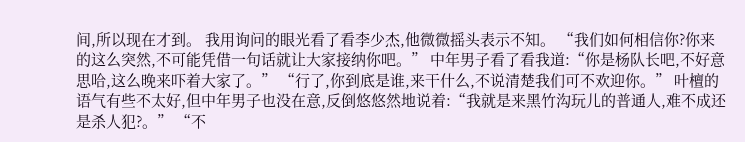间,所以现在才到。 我用询问的眼光看了看李少杰,他微微摇头表示不知。 “我们如何相信你?你来的这么突然,不可能凭借一句话就让大家接纳你吧。” 中年男子看了看我道:“你是杨队长吧,不好意思哈,这么晚来吓着大家了。” “行了,你到底是谁,来干什么,不说清楚我们可不欢迎你。” 叶檀的语气有些不太好,但中年男子也没在意,反倒悠悠然地说着:“我就是来黑竹沟玩儿的普通人,难不成还是杀人犯?。” “不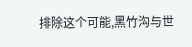排除这个可能,黑竹沟与世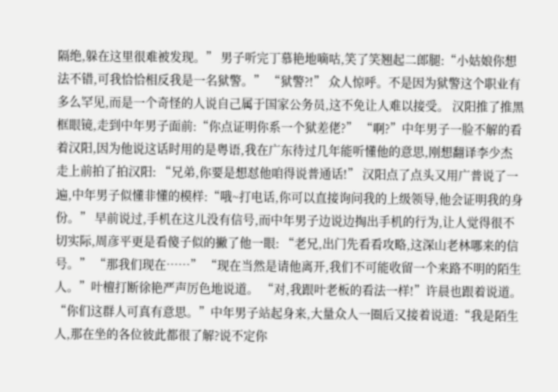隔绝,躲在这里很难被发现。” 男子听完丁慕艳地嘀咕,笑了笑翘起二郎腿:“小姑娘你想法不错,可我恰恰相反我是一名狱警。” “狱警?!” 众人惊呼。不是因为狱警这个职业有多么罕见,而是一个奇怪的人说自己属于国家公务员,这不免让人难以接受。 汉阳推了推黑框眼镜,走到中年男子面前:“你点证明你系一个狱差佬?” “啊?”中年男子一脸不解的看着汉阳,因为他说这话时用的是粤语,我在广东待过几年能听懂他的意思,刚想翻译李少杰走上前拍了拍汉阳: “兄弟,你要是想怼他咱得说普通话!” 汉阳点了点头又用广普说了一遍,中年男子似懂非懂的模样:“哦~打电话,你可以直接询问我的上级领导,他会证明我的身份。” 早前说过,手机在这儿没有信号,而中年男子边说边掏出手机的行为,让人觉得很不切实际,周彦平更是看傻子似的撇了他一眼: “老兄,出门先看看攻略,这深山老林哪来的信号。” “那我们现在……” “现在当然是请他离开,我们不可能收留一个来路不明的陌生人。”叶檀打断徐艳严声厉色地说道。 “对,我跟叶老板的看法一样!”许晨也跟着说道。 “你们这群人可真有意思。”中年男子站起身来,大量众人一圈后又接着说道:“我是陌生人,那在坐的各位彼此都很了解?说不定你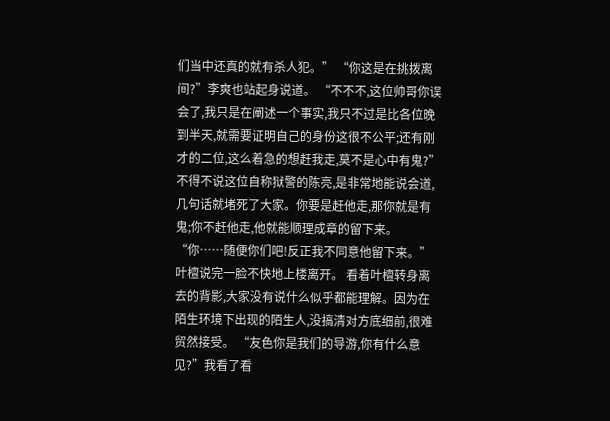们当中还真的就有杀人犯。” “你这是在挑拨离间?”李爽也站起身说道。 “不不不,这位帅哥你误会了,我只是在阐述一个事实,我只不过是比各位晚到半天,就需要证明自己的身份这很不公平;还有刚才的二位,这么着急的想赶我走,莫不是心中有鬼?” 不得不说这位自称狱警的陈亮,是非常地能说会道,几句话就堵死了大家。你要是赶他走,那你就是有鬼;你不赶他走,他就能顺理成章的留下来。 “你……随便你们吧!反正我不同意他留下来。”叶檀说完一脸不快地上楼离开。 看着叶檀转身离去的背影,大家没有说什么似乎都能理解。因为在陌生环境下出现的陌生人,没搞清对方底细前,很难贸然接受。 “友色你是我们的导游,你有什么意见?”我看了看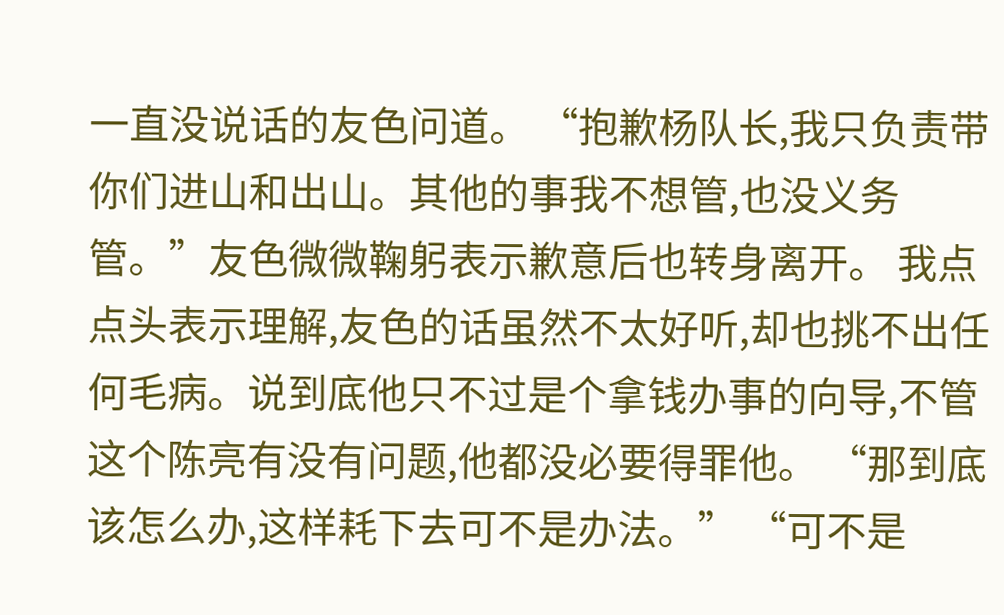一直没说话的友色问道。 “抱歉杨队长,我只负责带你们进山和出山。其他的事我不想管,也没义务管。”友色微微鞠躬表示歉意后也转身离开。 我点点头表示理解,友色的话虽然不太好听,却也挑不出任何毛病。说到底他只不过是个拿钱办事的向导,不管这个陈亮有没有问题,他都没必要得罪他。 “那到底该怎么办,这样耗下去可不是办法。” “可不是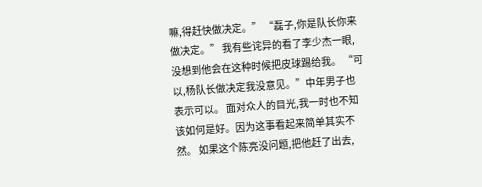嘛,得赶快做决定。” “磊子,你是队长你来做决定。” 我有些诧异的看了李少杰一眼,没想到他会在这种时候把皮球踢给我。 “可以,杨队长做决定我没意见。”中年男子也表示可以。 面对众人的目光,我一时也不知该如何是好。因为这事看起来简单其实不然。 如果这个陈亮没问题,把他赶了出去,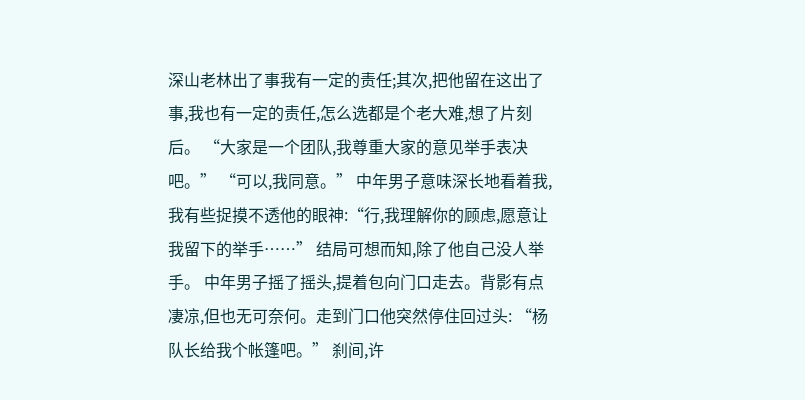深山老林出了事我有一定的责任;其次,把他留在这出了事,我也有一定的责任,怎么选都是个老大难,想了片刻后。 “大家是一个团队,我尊重大家的意见举手表决吧。” “可以,我同意。” 中年男子意味深长地看着我,我有些捉摸不透他的眼神:“行,我理解你的顾虑,愿意让我留下的举手……” 结局可想而知,除了他自己没人举手。 中年男子摇了摇头,提着包向门口走去。背影有点凄凉,但也无可奈何。走到门口他突然停住回过头: “杨队长给我个帐篷吧。” 刹间,许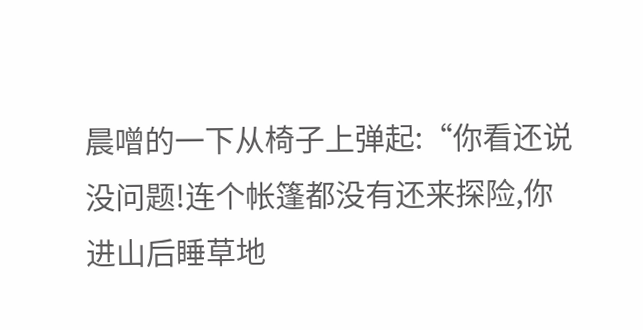晨噌的一下从椅子上弹起:“你看还说没问题!连个帐篷都没有还来探险,你进山后睡草地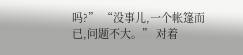吗?” “没事儿,一个帐篷而已,问题不大。” 对着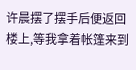许晨摆了摆手后便返回楼上,等我拿着帐篷来到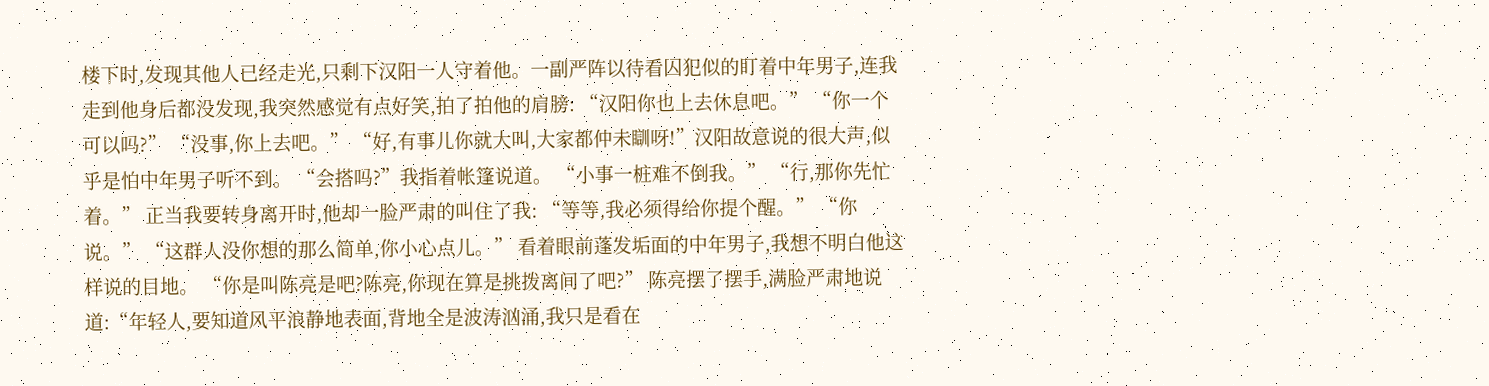楼下时,发现其他人已经走光,只剩下汉阳一人守着他。一副严阵以待看囚犯似的盯着中年男子,连我走到他身后都没发现,我突然感觉有点好笑,拍了拍他的肩膀: “汉阳你也上去休息吧。” “你一个可以吗?” “没事,你上去吧。” “好,有事儿你就大叫,大家都仲未瞓呀!”汉阳故意说的很大声,似乎是怕中年男子听不到。 “会搭吗?”我指着帐篷说道。 “小事一桩难不倒我。” “行,那你先忙着。” 正当我要转身离开时,他却一脸严肃的叫住了我: “等等,我必须得给你提个醒。” “你说。” “这群人没你想的那么简单,你小心点儿。” 看着眼前蓬发垢面的中年男子,我想不明白他这样说的目地。 “你是叫陈亮是吧?陈亮,你现在算是挑拨离间了吧?” 陈亮摆了摆手,满脸严肃地说道:“年轻人,要知道风平浪静地表面,背地全是波涛汹涌,我只是看在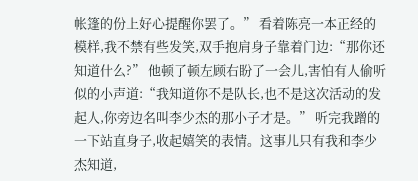帐篷的份上好心提醒你罢了。” 看着陈亮一本正经的模样,我不禁有些发笑,双手抱肩身子靠着门边:“那你还知道什么?” 他顿了顿左顾右盼了一会儿,害怕有人偷听似的小声道:“我知道你不是队长,也不是这次活动的发起人,你旁边名叫李少杰的那小子才是。” 听完我蹭的一下站直身子,收起嬉笑的表情。这事儿只有我和李少杰知道,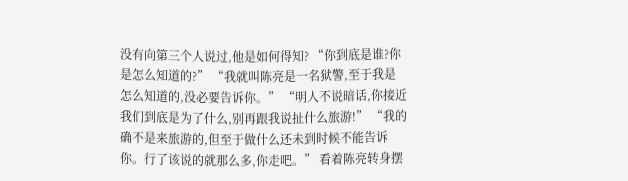没有向第三个人说过,他是如何得知? “你到底是谁?你是怎么知道的?” “我就叫陈亮是一名狱警,至于我是怎么知道的,没必要告诉你。” “明人不说暗话,你接近我们到底是为了什么,别再跟我说扯什么旅游!” “我的确不是来旅游的,但至于做什么还未到时候不能告诉你。行了该说的就那么多,你走吧。” 看着陈亮转身摆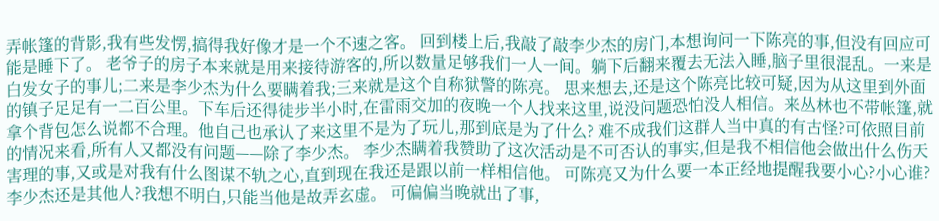弄帐篷的背影,我有些发愣,搞得我好像才是一个不速之客。 回到楼上后,我敲了敲李少杰的房门,本想询问一下陈亮的事,但没有回应可能是睡下了。 老爷子的房子本来就是用来接待游客的,所以数量足够我们一人一间。躺下后翻来覆去无法入睡,脑子里很混乱。一来是白发女子的事儿;二来是李少杰为什么要瞒着我;三来就是这个自称狱警的陈亮。 思来想去,还是这个陈亮比较可疑,因为从这里到外面的镇子足足有一二百公里。下车后还得徒步半小时,在雷雨交加的夜晚一个人找来这里,说没问题恐怕没人相信。来丛林也不带帐篷,就拿个背包怎么说都不合理。他自己也承认了来这里不是为了玩儿,那到底是为了什么? 难不成我们这群人当中真的有古怪?可依照目前的情况来看,所有人又都没有问题——除了李少杰。 李少杰瞒着我赞助了这次活动是不可否认的事实,但是我不相信他会做出什么伤天害理的事,又或是对我有什么图谋不轨之心,直到现在我还是跟以前一样相信他。 可陈亮又为什么要一本正经地提醒我要小心?小心谁?李少杰还是其他人?我想不明白,只能当他是故弄玄虚。 可偏偏当晚就出了事,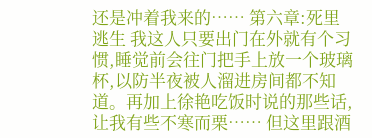还是冲着我来的…… 第六章:死里逃生 我这人只要出门在外就有个习惯,睡觉前会往门把手上放一个玻璃杯,以防半夜被人溜进房间都不知道。再加上徐艳吃饭时说的那些话,让我有些不寒而栗…… 但这里跟酒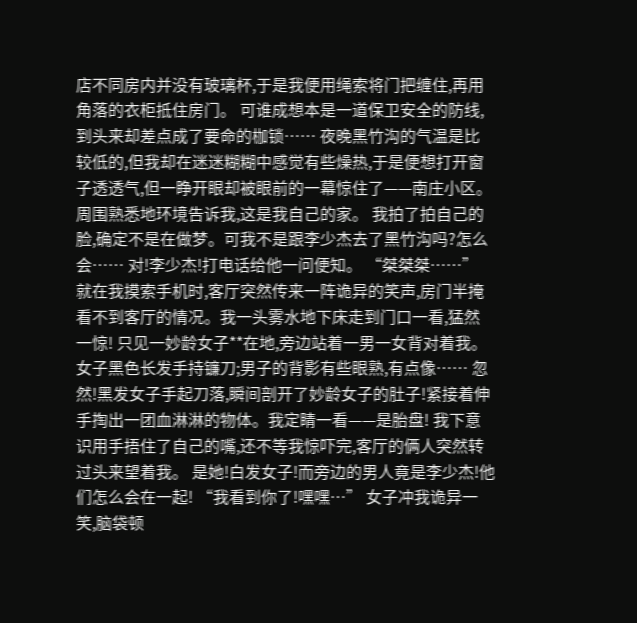店不同房内并没有玻璃杯,于是我便用绳索将门把缠住,再用角落的衣柜抵住房门。 可谁成想本是一道保卫安全的防线,到头来却差点成了要命的枷锁…… 夜晚黑竹沟的气温是比较低的,但我却在迷迷糊糊中感觉有些燥热,于是便想打开窗子透透气,但一睁开眼却被眼前的一幕惊住了——南庄小区。 周围熟悉地环境告诉我,这是我自己的家。 我拍了拍自己的脸,确定不是在做梦。可我不是跟李少杰去了黑竹沟吗?怎么会…… 对!李少杰!打电话给他一问便知。 “桀桀桀……” 就在我摸索手机时,客厅突然传来一阵诡异的笑声,房门半掩看不到客厅的情况。我一头雾水地下床走到门口一看,猛然一惊! 只见一妙龄女子**在地,旁边站着一男一女背对着我。女子黑色长发手持镰刀;男子的背影有些眼熟,有点像…… 忽然!黑发女子手起刀落,瞬间剖开了妙龄女子的肚子!紧接着伸手掏出一团血淋淋的物体。我定睛一看——是胎盘! 我下意识用手捂住了自己的嘴,还不等我惊吓完,客厅的俩人突然转过头来望着我。 是她!白发女子!而旁边的男人竟是李少杰!他们怎么会在一起! “我看到你了!嘿嘿…” 女子冲我诡异一笑,脑袋顿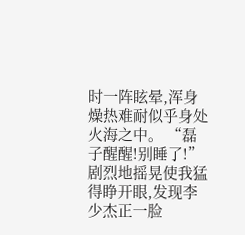时一阵眩晕,浑身燥热难耐似乎身处火海之中。 “磊子醒醒!别睡了!” 剧烈地摇晃使我猛得睁开眼,发现李少杰正一脸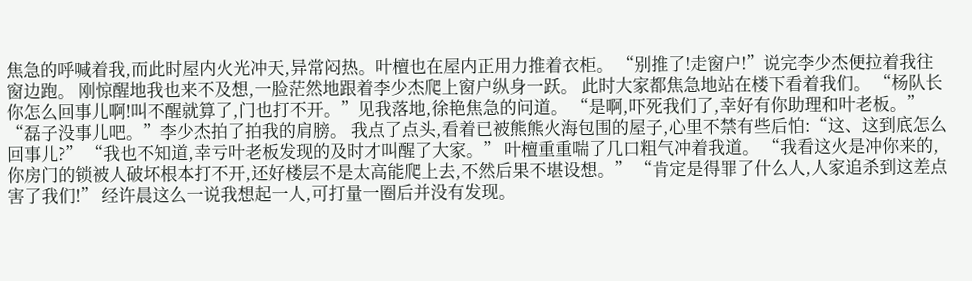焦急的呼喊着我,而此时屋内火光冲天,异常闷热。叶檀也在屋内正用力推着衣柜。 “别推了!走窗户!”说完李少杰便拉着我往窗边跑。 刚惊醒地我也来不及想,一脸茫然地跟着李少杰爬上窗户纵身一跃。 此时大家都焦急地站在楼下看着我们。 “杨队长你怎么回事儿啊!叫不醒就算了,门也打不开。”见我落地,徐艳焦急的问道。 “是啊,吓死我们了,幸好有你助理和叶老板。” “磊子没事儿吧。”李少杰拍了拍我的肩膀。 我点了点头,看着已被熊熊火海包围的屋子,心里不禁有些后怕:“这、这到底怎么回事儿?” “我也不知道,幸亏叶老板发现的及时才叫醒了大家。” 叶檀重重喘了几口粗气冲着我道。 “我看这火是冲你来的,你房门的锁被人破坏根本打不开,还好楼层不是太高能爬上去,不然后果不堪设想。” “肯定是得罪了什么人,人家追杀到这差点害了我们!” 经许晨这么一说我想起一人,可打量一圈后并没有发现。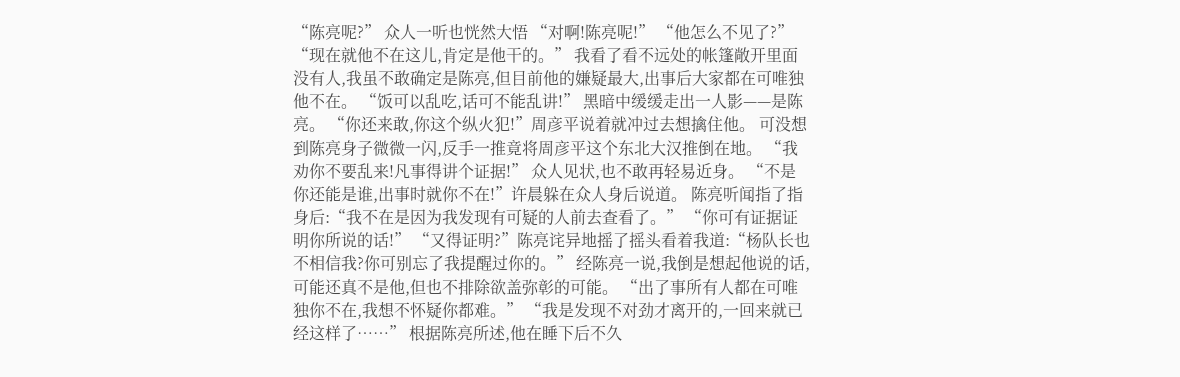“陈亮呢?” 众人一听也恍然大悟 “对啊!陈亮呢!” “他怎么不见了?” “现在就他不在这儿,肯定是他干的。” 我看了看不远处的帐篷敞开里面没有人,我虽不敢确定是陈亮,但目前他的嫌疑最大,出事后大家都在可唯独他不在。 “饭可以乱吃,话可不能乱讲!” 黑暗中缓缓走出一人影——是陈亮。 “你还来敢,你这个纵火犯!”周彦平说着就冲过去想擒住他。 可没想到陈亮身子微微一闪,反手一推竟将周彦平这个东北大汉推倒在地。 “我劝你不要乱来!凡事得讲个证据!” 众人见状,也不敢再轻易近身。 “不是你还能是谁,出事时就你不在!”许晨躲在众人身后说道。 陈亮听闻指了指身后:“我不在是因为我发现有可疑的人前去查看了。” “你可有证据证明你所说的话!” “又得证明?”陈亮诧异地摇了摇头看着我道:“杨队长也不相信我?你可别忘了我提醒过你的。” 经陈亮一说,我倒是想起他说的话,可能还真不是他,但也不排除欲盖弥彰的可能。 “出了事所有人都在可唯独你不在,我想不怀疑你都难。” “我是发现不对劲才离开的,一回来就已经这样了……” 根据陈亮所述,他在睡下后不久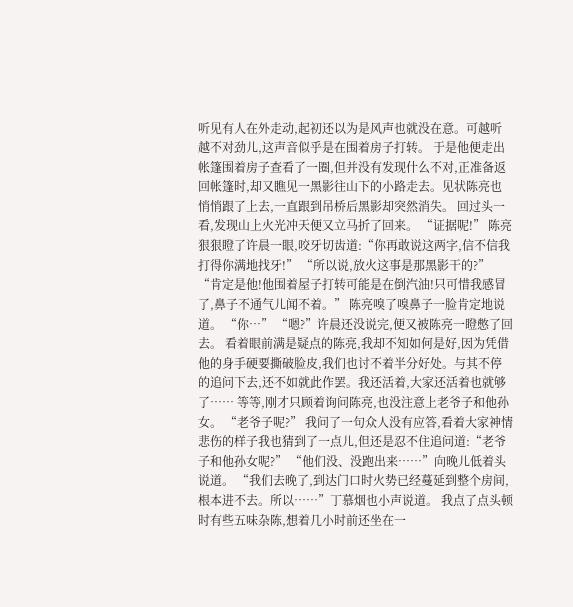听见有人在外走动,起初还以为是风声也就没在意。可越听越不对劲儿,这声音似乎是在围着房子打转。 于是他便走出帐篷围着房子查看了一圈,但并没有发现什么不对,正准备返回帐篷时,却又瞧见一黑影往山下的小路走去。见状陈亮也悄悄跟了上去,一直跟到吊桥后黑影却突然消失。 回过头一看,发现山上火光冲天便又立马折了回来。 “证据呢!” 陈亮狠狠瞪了许晨一眼,咬牙切齿道:“你再敢说这两字,信不信我打得你满地找牙!” “所以说,放火这事是那黑影干的?” “肯定是他!他围着屋子打转可能是在倒汽油!只可惜我感冒了,鼻子不通气儿闻不着。” 陈亮嗅了嗅鼻子一脸肯定地说道。 “你…” “嗯?”许晨还没说完,便又被陈亮一瞪憋了回去。 看着眼前满是疑点的陈亮,我却不知如何是好,因为凭借他的身手硬要撕破脸皮,我们也讨不着半分好处。与其不停的追问下去,还不如就此作罢。我还活着,大家还活着也就够了…… 等等,刚才只顾着询问陈亮,也没注意上老爷子和他孙女。 “老爷子呢?” 我问了一句众人没有应答,看着大家神情悲伤的样子我也猜到了一点儿,但还是忍不住追问道:“老爷子和他孙女呢?” “他们没、没跑出来……”向晚儿低着头说道。 “我们去晚了,到达门口时火势已经蔓延到整个房间,根本进不去。所以……”丁慕烟也小声说道。 我点了点头顿时有些五味杂陈,想着几小时前还坐在一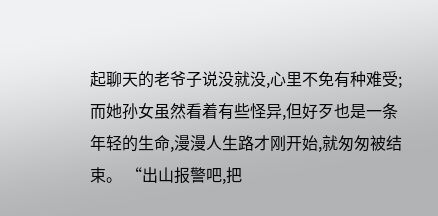起聊天的老爷子说没就没,心里不免有种难受;而她孙女虽然看着有些怪异,但好歹也是一条年轻的生命,漫漫人生路才刚开始,就匆匆被结束。 “出山报警吧,把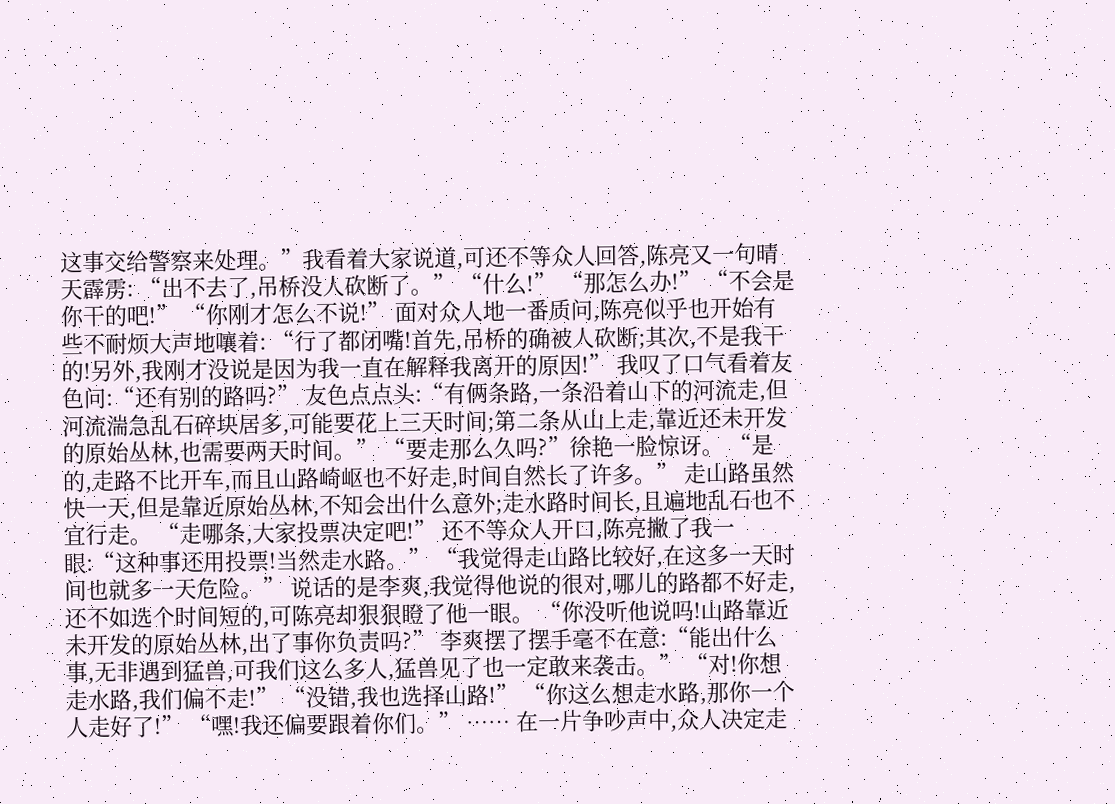这事交给警察来处理。”我看着大家说道,可还不等众人回答,陈亮又一句晴天霹雳: “出不去了,吊桥没人砍断了。” “什么!” “那怎么办!” “不会是你干的吧!” “你刚才怎么不说!” 面对众人地一番质问,陈亮似乎也开始有些不耐烦大声地嚷着: “行了都闭嘴!首先,吊桥的确被人砍断;其次,不是我干的!另外,我刚才没说是因为我一直在解释我离开的原因!” 我叹了口气看着友色问:“还有别的路吗?” 友色点点头:“有俩条路,一条沿着山下的河流走,但河流湍急乱石碎块居多,可能要花上三天时间;第二条从山上走,靠近还未开发的原始丛林,也需要两天时间。” “要走那么久吗?”徐艳一脸惊讶。 “是的,走路不比开车,而且山路崎岖也不好走,时间自然长了许多。” 走山路虽然快一天,但是靠近原始丛林,不知会出什么意外;走水路时间长,且遍地乱石也不宜行走。 “走哪条,大家投票决定吧!” 还不等众人开口,陈亮撇了我一眼:“这种事还用投票!当然走水路。” “我觉得走山路比较好,在这多一天时间也就多一天危险。” 说话的是李爽,我觉得他说的很对,哪儿的路都不好走,还不如选个时间短的,可陈亮却狠狠瞪了他一眼。 “你没听他说吗!山路靠近未开发的原始丛林,出了事你负责吗?” 李爽摆了摆手毫不在意:“能出什么事,无非遇到猛兽,可我们这么多人,猛兽见了也一定敢来袭击。” “对!你想走水路,我们偏不走!” “没错,我也选择山路!” “你这么想走水路,那你一个人走好了!” “嘿!我还偏要跟着你们。” …… 在一片争吵声中,众人决定走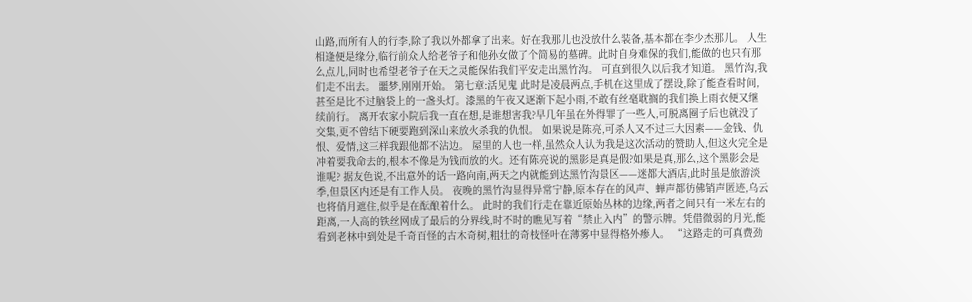山路,而所有人的行李,除了我以外都拿了出来。好在我那儿也没放什么装备,基本都在李少杰那儿。 人生相逢便是缘分,临行前众人给老爷子和他孙女做了个简易的墓碑。此时自身难保的我们,能做的也只有那么点儿,同时也希望老爷子在天之灵能保佑我们平安走出黑竹沟。 可直到很久以后我才知道。 黑竹沟,我们走不出去。 噩梦,刚刚开始。 第七章:活见鬼 此时是凌晨两点,手机在这里成了摆设,除了能查看时间,甚至是比不过脑袋上的一盏头灯。漆黑的午夜又逐渐下起小雨,不敢有丝毫耽搁的我们换上雨衣便又继续前行。 离开农家小院后我一直在想,是谁想害我?早几年虽在外得罪了一些人,可脱离圈子后也就没了交集,更不曾结下硬要跑到深山来放火杀我的仇恨。 如果说是陈亮,可杀人又不过三大因素——金钱、仇恨、爱情,这三样我跟他都不沾边。 屋里的人也一样,虽然众人认为我是这次活动的赞助人,但这火完全是冲着要我命去的,根本不像是为钱而放的火。还有陈亮说的黑影是真是假?如果是真,那么,这个黑影会是谁呢? 据友色说,不出意外的话一路向南,两天之内就能到达黑竹沟景区——迷都大酒店,此时虽是旅游淡季,但景区内还是有工作人员。 夜晚的黑竹沟显得异常宁静,原本存在的风声、蝉声都彷佛销声匿迹,乌云也将俏月遮住,似乎是在酝酿着什么。 此时的我们行走在靠近原始丛林的边缘,两者之间只有一米左右的距离,一人高的铁丝网成了最后的分界线,时不时的瞧见写着“禁止入内”的警示牌。凭借微弱的月光,能看到老林中到处是千奇百怪的古木奇树,粗壮的奇枝怪叶在薄雾中显得格外瘆人。 “这路走的可真费劲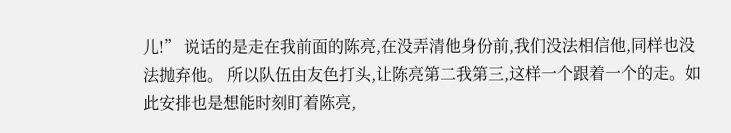儿!” 说话的是走在我前面的陈亮,在没弄清他身份前,我们没法相信他,同样也没法抛弃他。 所以队伍由友色打头,让陈亮第二我第三,这样一个跟着一个的走。如此安排也是想能时刻盯着陈亮,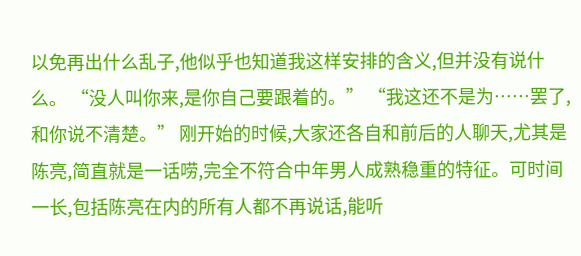以免再出什么乱子,他似乎也知道我这样安排的含义,但并没有说什么。 “没人叫你来,是你自己要跟着的。” “我这还不是为……罢了,和你说不清楚。” 刚开始的时候,大家还各自和前后的人聊天,尤其是陈亮,简直就是一话唠,完全不符合中年男人成熟稳重的特征。可时间一长,包括陈亮在内的所有人都不再说话,能听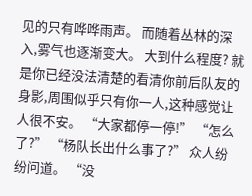见的只有哗哗雨声。 而随着丛林的深入,雾气也逐渐变大。 大到什么程度? 就是你已经没法清楚的看清你前后队友的身影,周围似乎只有你一人,这种感觉让人很不安。 “大家都停一停!” “怎么了?” “杨队长出什么事了?” 众人纷纷问道。 “没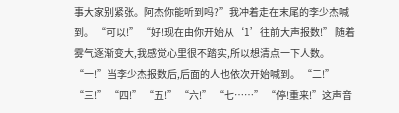事大家别紧张。阿杰你能听到吗?”我冲着走在末尾的李少杰喊到。 “可以!” “好!现在由你开始从‘1’往前大声报数!” 随着雾气逐渐变大,我感觉心里很不踏实,所以想清点一下人数。 “一!”当李少杰报数后,后面的人也依次开始喊到。 “二!” “三!” “四!” “五!” “六!” “七……” “停!重来!”这声音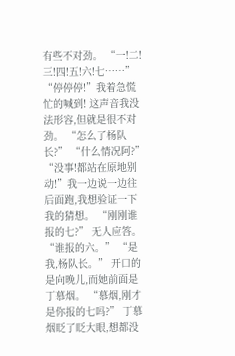有些不对劲。 “一!二!三!四!五!六!七……” “停停停!”我着急慌忙的喊到! 这声音我没法形容,但就是很不对劲。 “怎么了杨队长?” “什么情况阿?” “没事!都站在原地别动!”我一边说一边往后面跑,我想验证一下我的猜想。 “刚刚谁报的七?” 无人应答。 “谁报的六。” “是我,杨队长。” 开口的是向晚儿,而她前面是丁慕烟。 “慕烟,刚才是你报的七吗?” 丁慕烟眨了眨大眼,想都没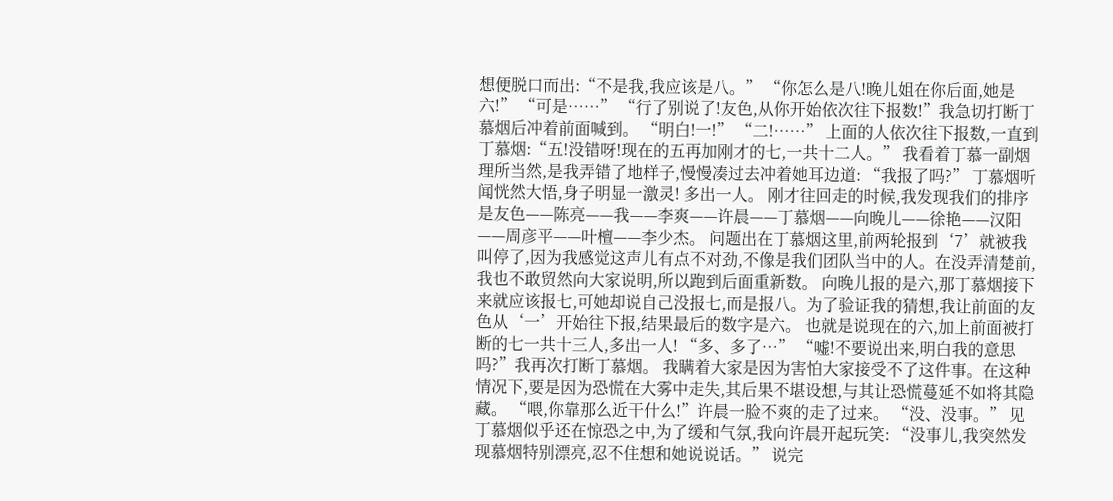想便脱口而出:“不是我,我应该是八。” “你怎么是八!晚儿姐在你后面,她是六!” “可是……” “行了别说了!友色,从你开始依次往下报数!”我急切打断丁慕烟后冲着前面喊到。 “明白!一!” “二!……” 上面的人依次往下报数,一直到丁慕烟:“五!没错呀!现在的五再加刚才的七,一共十二人。” 我看着丁慕一副烟理所当然,是我弄错了地样子,慢慢凑过去冲着她耳边道: “我报了吗?” 丁慕烟听闻恍然大悟,身子明显一激灵! 多出一人。 刚才往回走的时候,我发现我们的排序是友色——陈亮——我——李爽——许晨——丁慕烟——向晚儿——徐艳——汉阳——周彦平——叶檀——李少杰。 问题出在丁慕烟这里,前两轮报到‘7’就被我叫停了,因为我感觉这声儿有点不对劲,不像是我们团队当中的人。在没弄清楚前,我也不敢贸然向大家说明,所以跑到后面重新数。 向晚儿报的是六,那丁慕烟接下来就应该报七,可她却说自己没报七,而是报八。为了验证我的猜想,我让前面的友色从‘一’开始往下报,结果最后的数字是六。 也就是说现在的六,加上前面被打断的七一共十三人,多出一人! “多、多了…” “嘘!不要说出来,明白我的意思吗?”我再次打断丁慕烟。 我瞒着大家是因为害怕大家接受不了这件事。在这种情况下,要是因为恐慌在大雾中走失,其后果不堪设想,与其让恐慌蔓延不如将其隐藏。 “喂,你靠那么近干什么!”许晨一脸不爽的走了过来。 “没、没事。” 见丁慕烟似乎还在惊恐之中,为了缓和气氛,我向许晨开起玩笑: “没事儿,我突然发现慕烟特别漂亮,忍不住想和她说说话。” 说完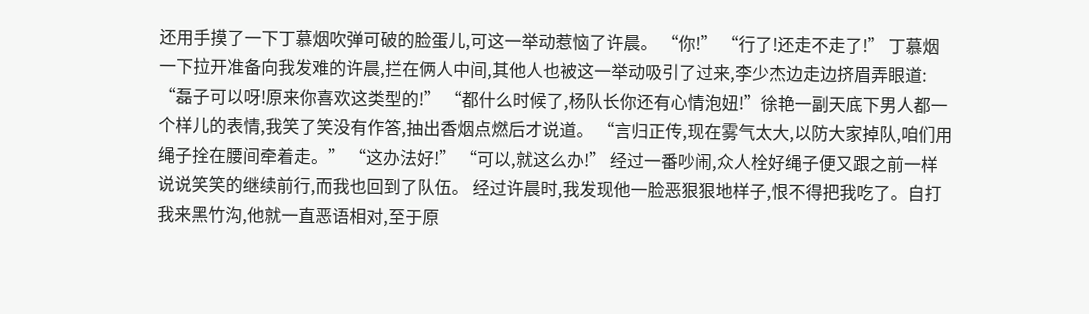还用手摸了一下丁慕烟吹弹可破的脸蛋儿,可这一举动惹恼了许晨。 “你!” “行了!还走不走了!” 丁慕烟一下拉开准备向我发难的许晨,拦在俩人中间,其他人也被这一举动吸引了过来,李少杰边走边挤眉弄眼道: “磊子可以呀!原来你喜欢这类型的!” “都什么时候了,杨队长你还有心情泡妞!”徐艳一副天底下男人都一个样儿的表情,我笑了笑没有作答,抽出香烟点燃后才说道。 “言归正传,现在雾气太大,以防大家掉队,咱们用绳子拴在腰间牵着走。” “这办法好!” “可以,就这么办!” 经过一番吵闹,众人栓好绳子便又跟之前一样说说笑笑的继续前行,而我也回到了队伍。 经过许晨时,我发现他一脸恶狠狠地样子,恨不得把我吃了。自打我来黑竹沟,他就一直恶语相对,至于原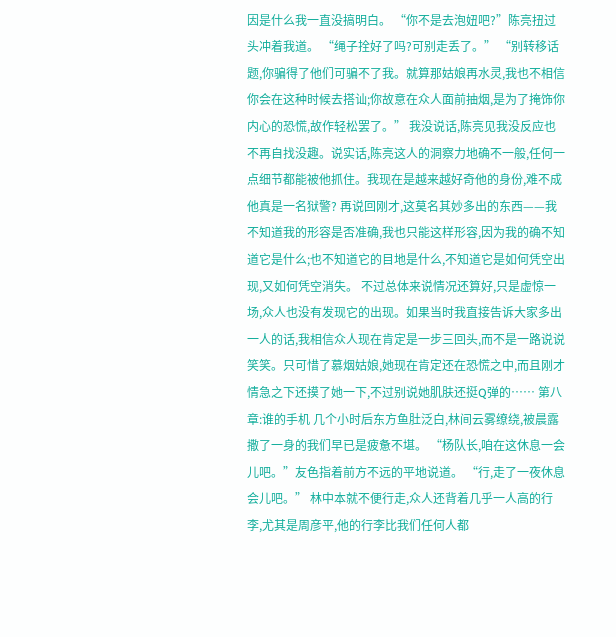因是什么我一直没搞明白。 “你不是去泡妞吧?”陈亮扭过头冲着我道。 “绳子拴好了吗?可别走丢了。” “别转移话题,你骗得了他们可骗不了我。就算那姑娘再水灵,我也不相信你会在这种时候去搭讪;你故意在众人面前抽烟,是为了掩饰你内心的恐慌,故作轻松罢了。” 我没说话,陈亮见我没反应也不再自找没趣。说实话,陈亮这人的洞察力地确不一般,任何一点细节都能被他抓住。我现在是越来越好奇他的身份,难不成他真是一名狱警? 再说回刚才,这莫名其妙多出的东西——我不知道我的形容是否准确,我也只能这样形容,因为我的确不知道它是什么;也不知道它的目地是什么,不知道它是如何凭空出现,又如何凭空消失。 不过总体来说情况还算好,只是虚惊一场,众人也没有发现它的出现。如果当时我直接告诉大家多出一人的话,我相信众人现在肯定是一步三回头,而不是一路说说笑笑。只可惜了慕烟姑娘,她现在肯定还在恐慌之中,而且刚才情急之下还摸了她一下,不过别说她肌肤还挺Q弹的…… 第八章:谁的手机 几个小时后东方鱼肚泛白,林间云雾缭绕,被晨露撒了一身的我们早已是疲惫不堪。 “杨队长,咱在这休息一会儿吧。”友色指着前方不远的平地说道。 “行,走了一夜休息会儿吧。” 林中本就不便行走,众人还背着几乎一人高的行李,尤其是周彦平,他的行李比我们任何人都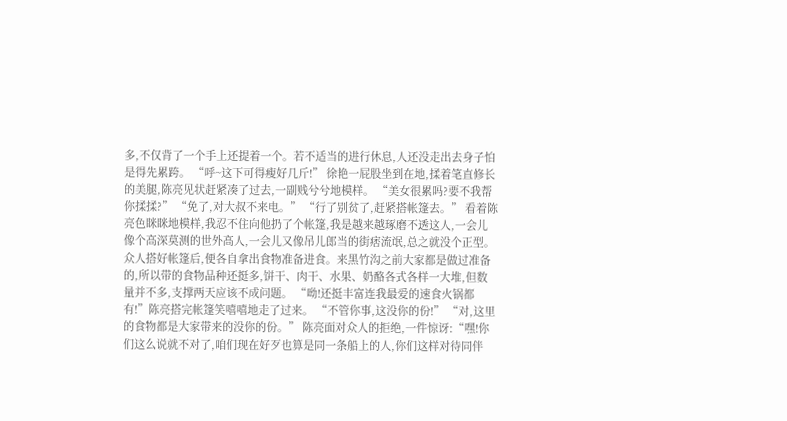多,不仅背了一个手上还提着一个。若不适当的进行休息,人还没走出去身子怕是得先累跨。 “呼~这下可得瘦好几斤!” 徐艳一屁股坐到在地,揉着笔直修长的美腿,陈亮见状赶紧凑了过去,一副贱兮兮地模样。 “美女很累吗?要不我帮你揉揉?” “免了,对大叔不来电。” “行了别贫了,赶紧搭帐篷去。” 看着陈亮色眯眯地模样,我忍不住向他扔了个帐篷,我是越来越琢磨不透这人,一会儿像个高深莫测的世外高人,一会儿又像吊儿郎当的街痞流氓,总之就没个正型。 众人搭好帐篷后,便各自拿出食物准备进食。来黑竹沟之前大家都是做过准备的,所以带的食物品种还挺多,饼干、肉干、水果、奶酪各式各样一大堆,但数量并不多,支撑两天应该不成问题。 “呦!还挺丰富连我最爱的速食火锅都有!”陈亮搭完帐篷笑嘻嘻地走了过来。 “不管你事,这没你的份!” “对,这里的食物都是大家带来的没你的份。” 陈亮面对众人的拒绝,一件惊讶:“嘿!你们这么说就不对了,咱们现在好歹也算是同一条船上的人,你们这样对待同伴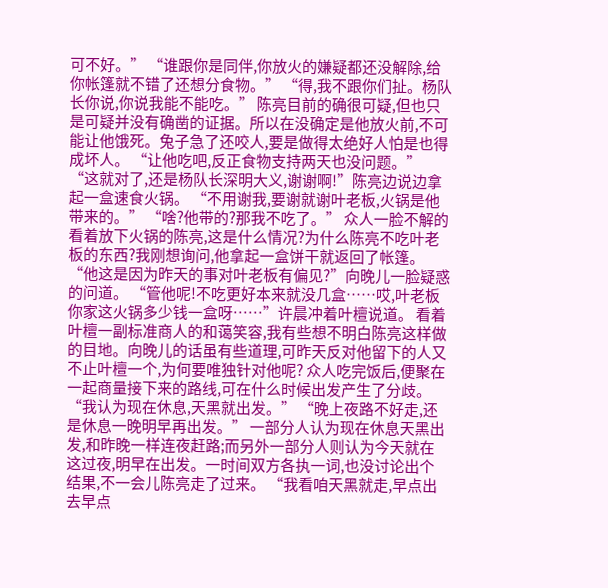可不好。” “谁跟你是同伴,你放火的嫌疑都还没解除,给你帐篷就不错了还想分食物。” “得,我不跟你们扯。杨队长你说,你说我能不能吃。” 陈亮目前的确很可疑,但也只是可疑并没有确凿的证据。所以在没确定是他放火前,不可能让他饿死。兔子急了还咬人,要是做得太绝好人怕是也得成坏人。 “让他吃吧,反正食物支持两天也没问题。” “这就对了,还是杨队长深明大义,谢谢啊!”陈亮边说边拿起一盒速食火锅。 “不用谢我,要谢就谢叶老板,火锅是他带来的。” “啥?他带的?那我不吃了。” 众人一脸不解的看着放下火锅的陈亮,这是什么情况?为什么陈亮不吃叶老板的东西?我刚想询问,他拿起一盒饼干就返回了帐篷。 “他这是因为昨天的事对叶老板有偏见?”向晚儿一脸疑惑的问道。 “管他呢!不吃更好本来就没几盒……哎,叶老板你家这火锅多少钱一盒呀……”许晨冲着叶檀说道。 看着叶檀一副标准商人的和蔼笑容,我有些想不明白陈亮这样做的目地。向晚儿的话虽有些道理,可昨天反对他留下的人又不止叶檀一个,为何要唯独针对他呢? 众人吃完饭后,便聚在一起商量接下来的路线,可在什么时候出发产生了分歧。 “我认为现在休息,天黑就出发。” “晚上夜路不好走,还是休息一晚明早再出发。” 一部分人认为现在休息天黑出发,和昨晚一样连夜赶路;而另外一部分人则认为今天就在这过夜,明早在出发。一时间双方各执一词,也没讨论出个结果,不一会儿陈亮走了过来。 “我看咱天黑就走,早点出去早点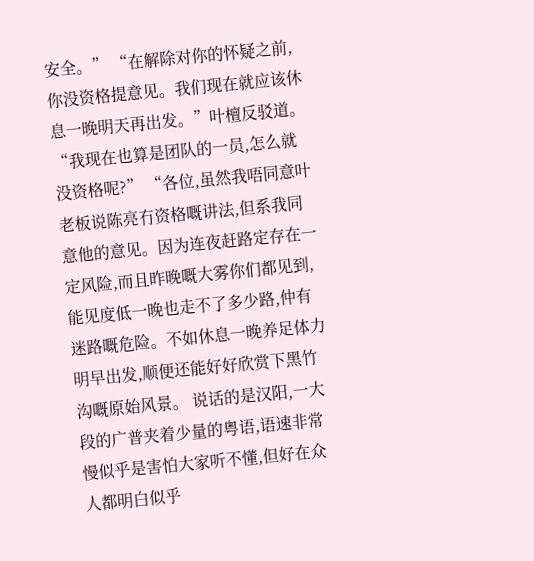安全。” “在解除对你的怀疑之前,你没资格提意见。我们现在就应该休息一晚明天再出发。”叶檀反驳道。 “我现在也算是团队的一员,怎么就没资格呢?” “各位,虽然我唔同意叶老板说陈亮冇资格嘅讲法,但系我同意他的意见。因为连夜赶路定存在一定风险,而且昨晚嘅大雾你们都见到,能见度低一晚也走不了多少路,仲有迷路嘅危险。不如休息一晚养足体力明早出发,顺便还能好好欣赏下黑竹沟嘅原始风景。 说话的是汉阳,一大段的广普夹着少量的粤语,语速非常慢似乎是害怕大家听不懂,但好在众人都明白似乎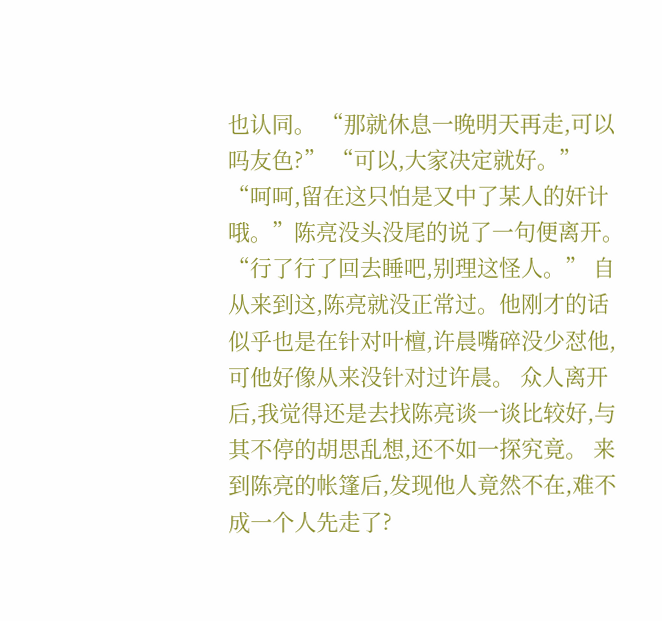也认同。 “那就休息一晚明天再走,可以吗友色?” “可以,大家决定就好。” “呵呵,留在这只怕是又中了某人的奸计哦。”陈亮没头没尾的说了一句便离开。 “行了行了回去睡吧,别理这怪人。” 自从来到这,陈亮就没正常过。他刚才的话似乎也是在针对叶檀,许晨嘴碎没少怼他,可他好像从来没针对过许晨。 众人离开后,我觉得还是去找陈亮谈一谈比较好,与其不停的胡思乱想,还不如一探究竟。 来到陈亮的帐篷后,发现他人竟然不在,难不成一个人先走了?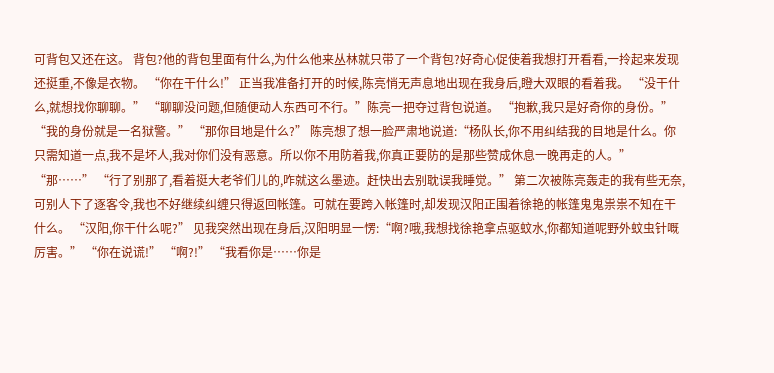可背包又还在这。 背包?他的背包里面有什么,为什么他来丛林就只带了一个背包?好奇心促使着我想打开看看,一拎起来发现还挺重,不像是衣物。 “你在干什么!” 正当我准备打开的时候,陈亮悄无声息地出现在我身后,瞪大双眼的看着我。 “没干什么,就想找你聊聊。” “聊聊没问题,但随便动人东西可不行。”陈亮一把夺过背包说道。 “抱歉,我只是好奇你的身份。” “我的身份就是一名狱警。” “那你目地是什么?” 陈亮想了想一脸严肃地说道:“杨队长,你不用纠结我的目地是什么。你只需知道一点,我不是坏人,我对你们没有恶意。所以你不用防着我,你真正要防的是那些赞成休息一晚再走的人。” “那……” “行了别那了,看着挺大老爷们儿的,咋就这么墨迹。赶快出去别耽误我睡觉。” 第二次被陈亮轰走的我有些无奈,可别人下了逐客令,我也不好继续纠缠只得返回帐篷。可就在要跨入帐篷时,却发现汉阳正围着徐艳的帐篷鬼鬼祟祟不知在干什么。 “汉阳,你干什么呢?” 见我突然出现在身后,汉阳明显一愣:“啊?哦,我想找徐艳拿点驱蚊水,你都知道呢野外蚊虫针嘅厉害。” “你在说谎!” “啊?!” “我看你是……你是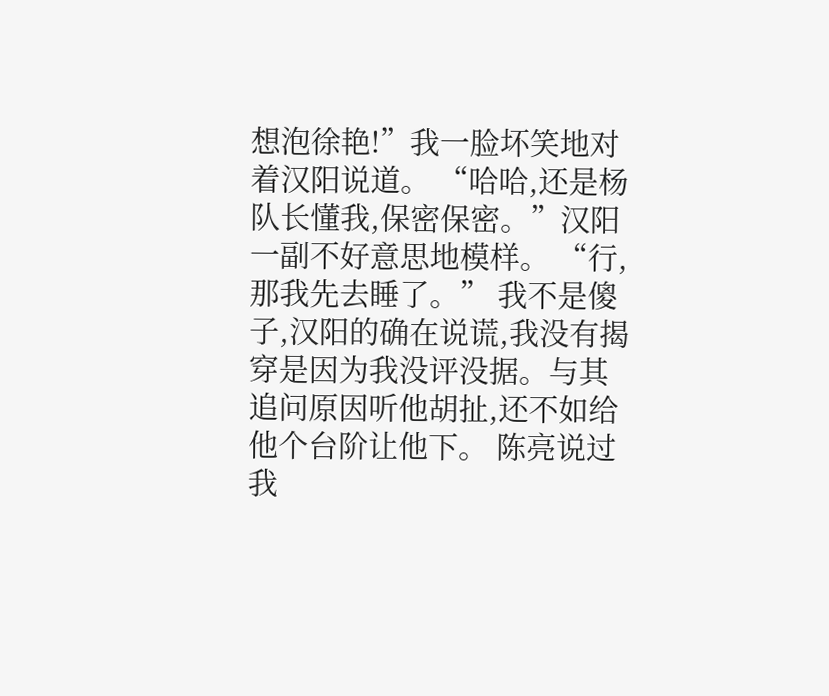想泡徐艳!”我一脸坏笑地对着汉阳说道。 “哈哈,还是杨队长懂我,保密保密。”汉阳一副不好意思地模样。 “行,那我先去睡了。” 我不是傻子,汉阳的确在说谎,我没有揭穿是因为我没评没据。与其追问原因听他胡扯,还不如给他个台阶让他下。 陈亮说过我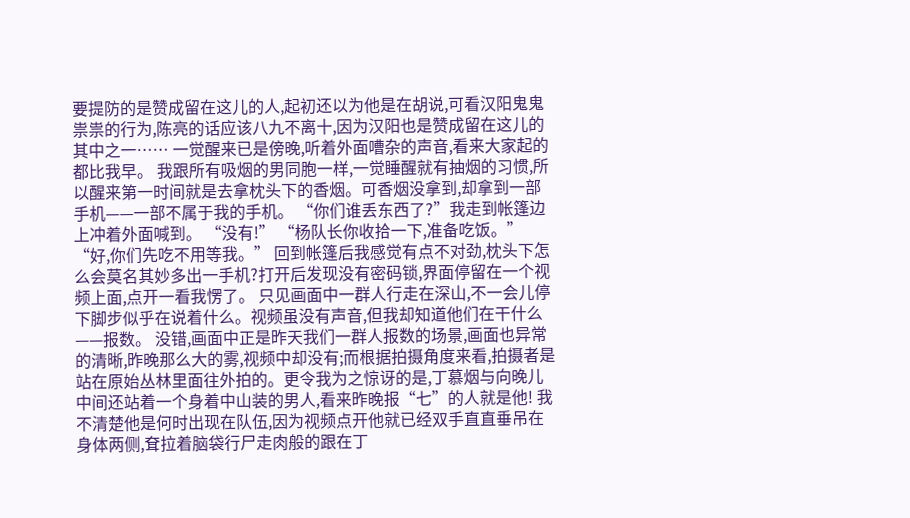要提防的是赞成留在这儿的人,起初还以为他是在胡说,可看汉阳鬼鬼祟祟的行为,陈亮的话应该八九不离十,因为汉阳也是赞成留在这儿的其中之一…… 一觉醒来已是傍晚,听着外面嘈杂的声音,看来大家起的都比我早。 我跟所有吸烟的男同胞一样,一觉睡醒就有抽烟的习惯,所以醒来第一时间就是去拿枕头下的香烟。可香烟没拿到,却拿到一部手机——一部不属于我的手机。 “你们谁丢东西了?”我走到帐篷边上冲着外面喊到。 “没有!” “杨队长你收拾一下,准备吃饭。” “好,你们先吃不用等我。” 回到帐篷后我感觉有点不对劲,枕头下怎么会莫名其妙多出一手机?打开后发现没有密码锁,界面停留在一个视频上面,点开一看我愣了。 只见画面中一群人行走在深山,不一会儿停下脚步似乎在说着什么。视频虽没有声音,但我却知道他们在干什么——报数。 没错,画面中正是昨天我们一群人报数的场景,画面也异常的清晰,昨晚那么大的雾,视频中却没有;而根据拍摄角度来看,拍摄者是站在原始丛林里面往外拍的。更令我为之惊讶的是,丁慕烟与向晚儿中间还站着一个身着中山装的男人,看来昨晚报“七”的人就是他! 我不清楚他是何时出现在队伍,因为视频点开他就已经双手直直垂吊在身体两侧,耷拉着脑袋行尸走肉般的跟在丁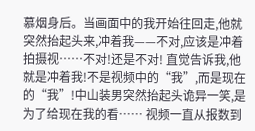慕烟身后。当画面中的我开始往回走,他就突然抬起头来,冲着我——不对,应该是冲着拍摄视……不对!还是不对! 直觉告诉我,他就是冲着我!不是视频中的“我”,而是现在的“我”!中山装男突然抬起头诡异一笑,是为了给现在我的看…… 视频一直从报数到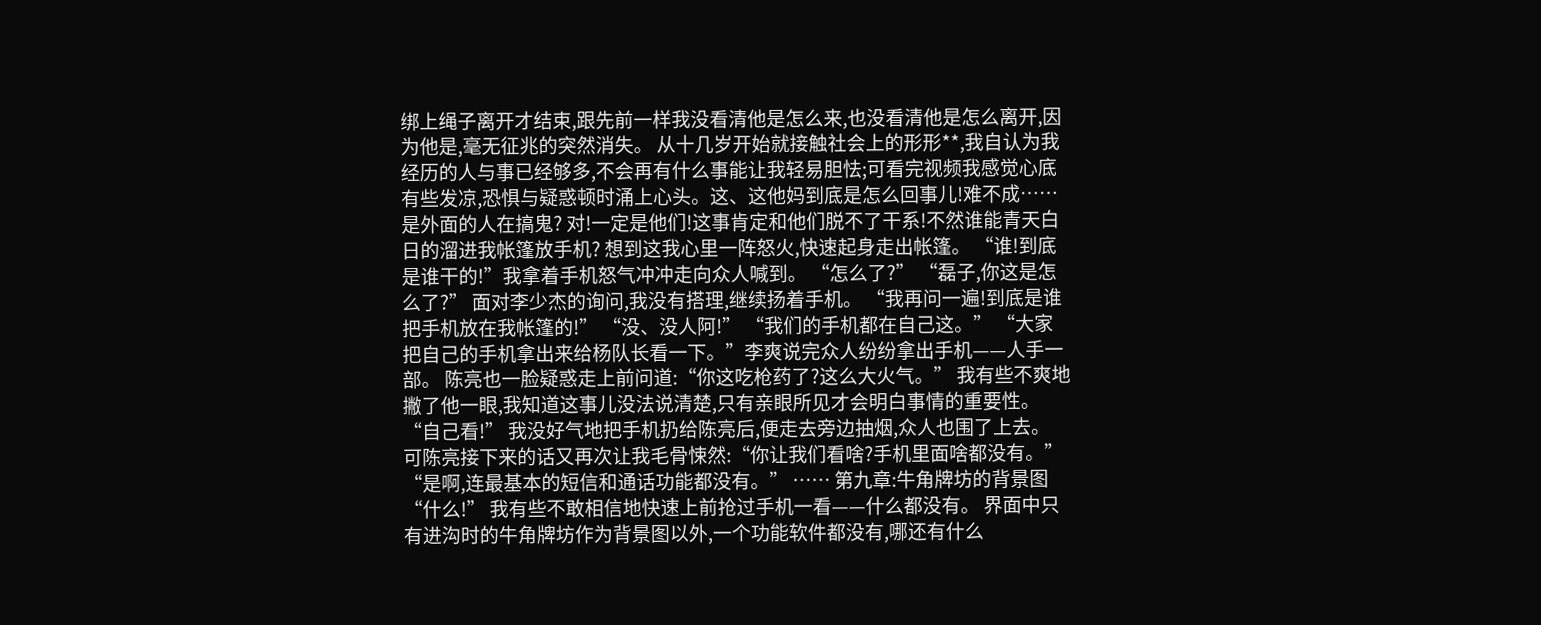绑上绳子离开才结束,跟先前一样我没看清他是怎么来,也没看清他是怎么离开,因为他是,毫无征兆的突然消失。 从十几岁开始就接触社会上的形形**,我自认为我经历的人与事已经够多,不会再有什么事能让我轻易胆怯;可看完视频我感觉心底有些发凉,恐惧与疑惑顿时涌上心头。这、这他妈到底是怎么回事儿!难不成……是外面的人在搞鬼? 对!一定是他们!这事肯定和他们脱不了干系!不然谁能青天白日的溜进我帐篷放手机? 想到这我心里一阵怒火,快速起身走出帐篷。 “谁!到底是谁干的!”我拿着手机怒气冲冲走向众人喊到。 “怎么了?” “磊子,你这是怎么了?” 面对李少杰的询问,我没有搭理,继续扬着手机。 “我再问一遍!到底是谁把手机放在我帐篷的!” “没、没人阿!” “我们的手机都在自己这。” “大家把自己的手机拿出来给杨队长看一下。”李爽说完众人纷纷拿出手机——人手一部。 陈亮也一脸疑惑走上前问道:“你这吃枪药了?这么大火气。” 我有些不爽地撇了他一眼,我知道这事儿没法说清楚,只有亲眼所见才会明白事情的重要性。 “自己看!” 我没好气地把手机扔给陈亮后,便走去旁边抽烟,众人也围了上去。 可陈亮接下来的话又再次让我毛骨悚然:“你让我们看啥?手机里面啥都没有。” “是啊,连最基本的短信和通话功能都没有。” …… 第九章:牛角牌坊的背景图 “什么!” 我有些不敢相信地快速上前抢过手机一看——什么都没有。 界面中只有进沟时的牛角牌坊作为背景图以外,一个功能软件都没有,哪还有什么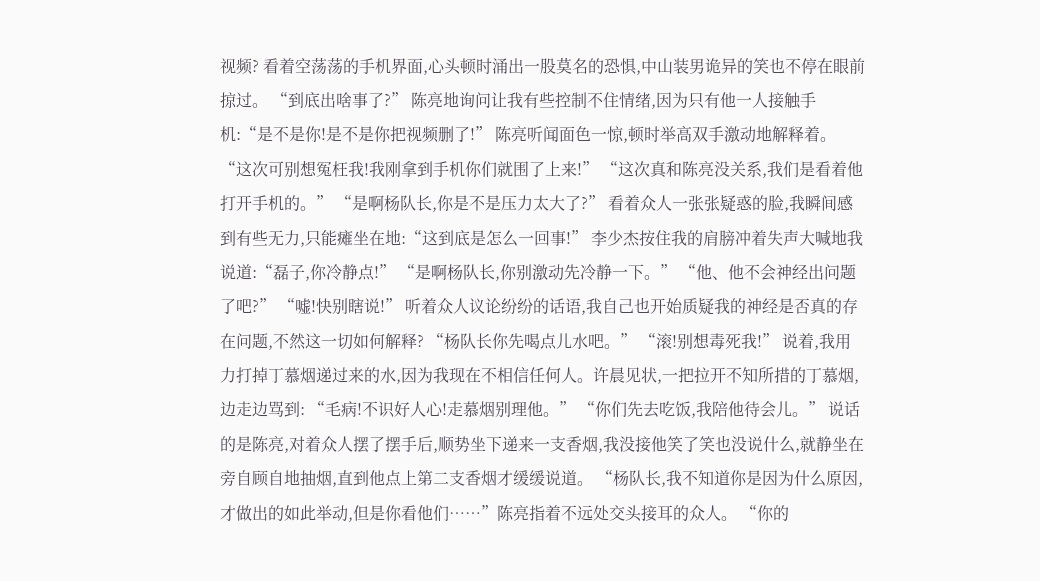视频? 看着空荡荡的手机界面,心头顿时涌出一股莫名的恐惧,中山装男诡异的笑也不停在眼前掠过。 “到底出啥事了?” 陈亮地询问让我有些控制不住情绪,因为只有他一人接触手机:“是不是你!是不是你把视频删了!” 陈亮听闻面色一惊,顿时举高双手激动地解释着。 “这次可别想冤枉我!我刚拿到手机你们就围了上来!” “这次真和陈亮没关系,我们是看着他打开手机的。” “是啊杨队长,你是不是压力太大了?” 看着众人一张张疑惑的脸,我瞬间感到有些无力,只能瘫坐在地:“这到底是怎么一回事!” 李少杰按住我的肩膀冲着失声大喊地我说道:“磊子,你冷静点!” “是啊杨队长,你别激动先冷静一下。” “他、他不会神经出问题了吧?” “嘘!快别瞎说!” 听着众人议论纷纷的话语,我自己也开始质疑我的神经是否真的存在问题,不然这一切如何解释? “杨队长你先喝点儿水吧。” “滚!别想毒死我!” 说着,我用力打掉丁慕烟递过来的水,因为我现在不相信任何人。许晨见状,一把拉开不知所措的丁慕烟,边走边骂到: “毛病!不识好人心!走慕烟别理他。” “你们先去吃饭,我陪他待会儿。” 说话的是陈亮,对着众人摆了摆手后,顺势坐下递来一支香烟,我没接他笑了笑也没说什么,就静坐在旁自顾自地抽烟,直到他点上第二支香烟才缓缓说道。 “杨队长,我不知道你是因为什么原因,才做出的如此举动,但是你看他们……”陈亮指着不远处交头接耳的众人。 “你的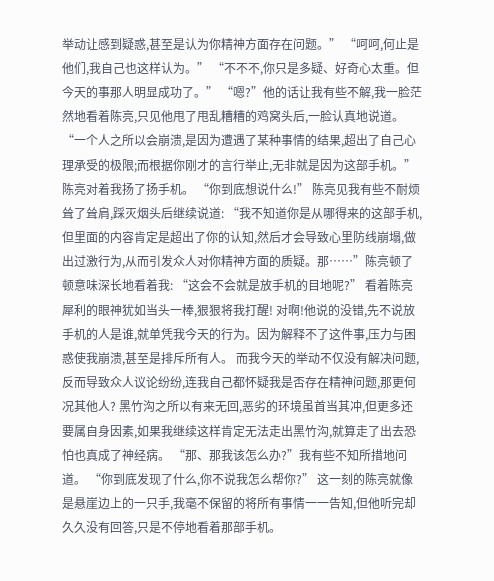举动让感到疑惑,甚至是认为你精神方面存在问题。” “呵呵,何止是他们,我自己也这样认为。” “不不不,你只是多疑、好奇心太重。但今天的事那人明显成功了。” “嗯?”他的话让我有些不解,我一脸茫然地看着陈亮,只见他甩了甩乱糟糟的鸡窝头后,一脸认真地说道。 “一个人之所以会崩溃,是因为遭遇了某种事情的结果,超出了自己心理承受的极限;而根据你刚才的言行举止,无非就是因为这部手机。”陈亮对着我扬了扬手机。 “你到底想说什么!” 陈亮见我有些不耐烦耸了耸肩,踩灭烟头后继续说道: “我不知道你是从哪得来的这部手机,但里面的内容肯定是超出了你的认知,然后才会导致心里防线崩塌,做出过激行为,从而引发众人对你精神方面的质疑。那……”陈亮顿了顿意味深长地看着我: “这会不会就是放手机的目地呢?” 看着陈亮犀利的眼神犹如当头一棒,狠狠将我打醒! 对啊!他说的没错,先不说放手机的人是谁,就单凭我今天的行为。因为解释不了这件事,压力与困惑使我崩溃,甚至是排斥所有人。 而我今天的举动不仅没有解决问题,反而导致众人议论纷纷,连我自己都怀疑我是否存在精神问题,那更何况其他人? 黑竹沟之所以有来无回,恶劣的环境虽首当其冲,但更多还要属自身因素,如果我继续这样肯定无法走出黑竹沟,就算走了出去恐怕也真成了神经病。 “那、那我该怎么办?”我有些不知所措地问道。 “你到底发现了什么,你不说我怎么帮你?” 这一刻的陈亮就像是悬崖边上的一只手,我毫不保留的将所有事情一一告知,但他听完却久久没有回答,只是不停地看着那部手机。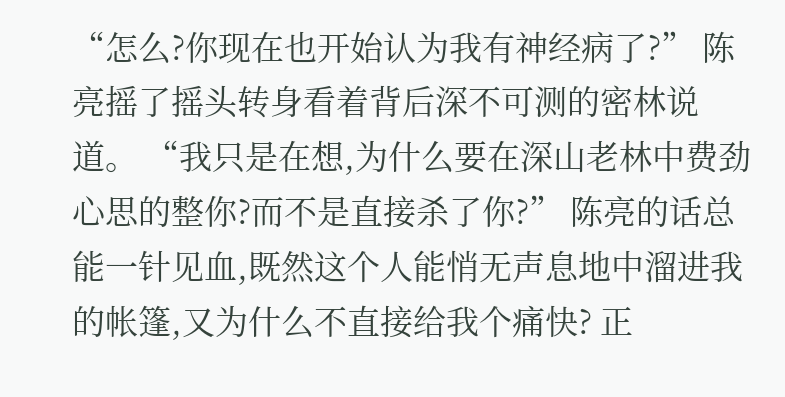“怎么?你现在也开始认为我有神经病了?” 陈亮摇了摇头转身看着背后深不可测的密林说道。 “我只是在想,为什么要在深山老林中费劲心思的整你?而不是直接杀了你?” 陈亮的话总能一针见血,既然这个人能悄无声息地中溜进我的帐篷,又为什么不直接给我个痛快? 正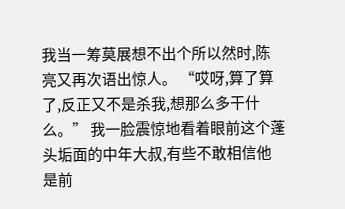我当一筹莫展想不出个所以然时,陈亮又再次语出惊人。 “哎呀,算了算了,反正又不是杀我,想那么多干什么。” 我一脸震惊地看着眼前这个蓬头垢面的中年大叔,有些不敢相信他是前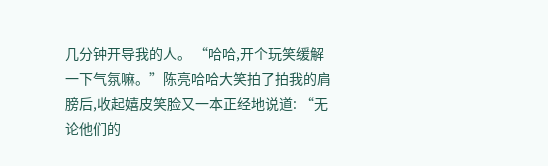几分钟开导我的人。 “哈哈,开个玩笑缓解一下气氛嘛。”陈亮哈哈大笑拍了拍我的肩膀后,收起嬉皮笑脸又一本正经地说道: “无论他们的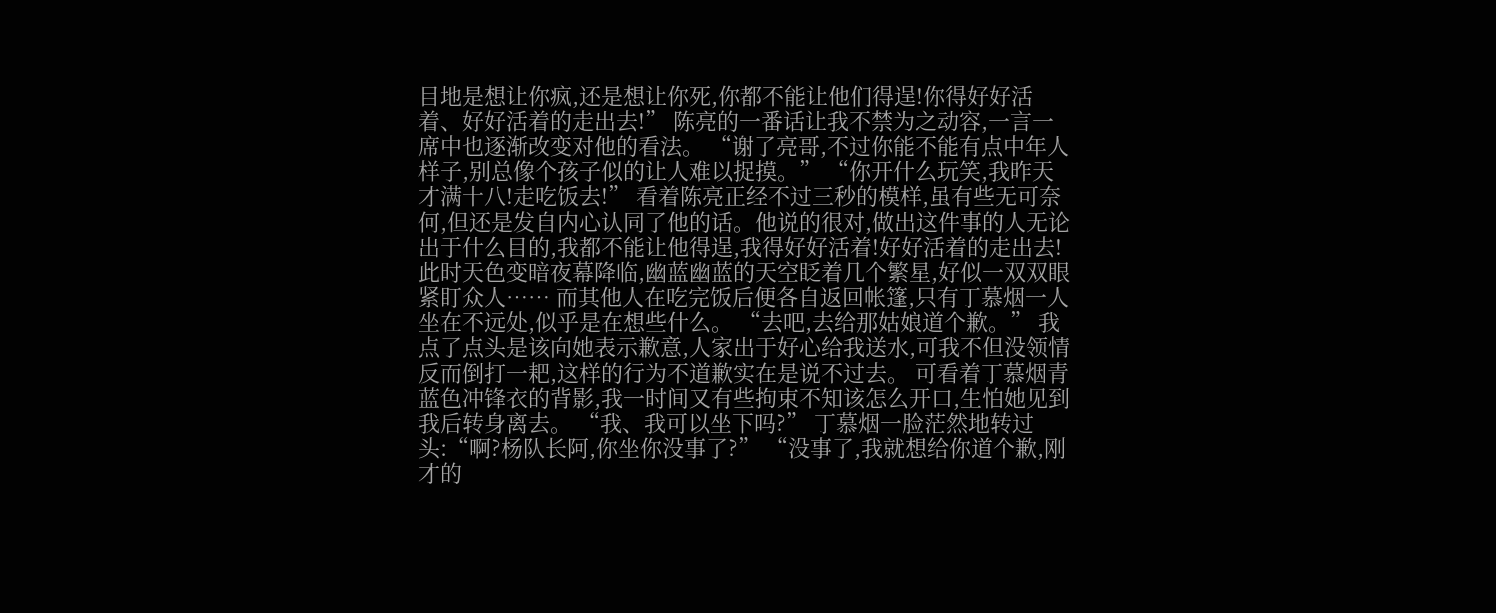目地是想让你疯,还是想让你死,你都不能让他们得逞!你得好好活着、好好活着的走出去!” 陈亮的一番话让我不禁为之动容,一言一席中也逐渐改变对他的看法。 “谢了亮哥,不过你能不能有点中年人样子,别总像个孩子似的让人难以捉摸。” “你开什么玩笑,我昨天才满十八!走吃饭去!” 看着陈亮正经不过三秒的模样,虽有些无可奈何,但还是发自内心认同了他的话。他说的很对,做出这件事的人无论出于什么目的,我都不能让他得逞,我得好好活着!好好活着的走出去! 此时天色变暗夜幕降临,幽蓝幽蓝的天空眨着几个繁星,好似一双双眼紧盯众人…… 而其他人在吃完饭后便各自返回帐篷,只有丁慕烟一人坐在不远处,似乎是在想些什么。 “去吧,去给那姑娘道个歉。” 我点了点头是该向她表示歉意,人家出于好心给我送水,可我不但没领情反而倒打一耙,这样的行为不道歉实在是说不过去。 可看着丁慕烟青蓝色冲锋衣的背影,我一时间又有些拘束不知该怎么开口,生怕她见到我后转身离去。 “我、我可以坐下吗?” 丁慕烟一脸茫然地转过头:“啊?杨队长阿,你坐你没事了?” “没事了,我就想给你道个歉,刚才的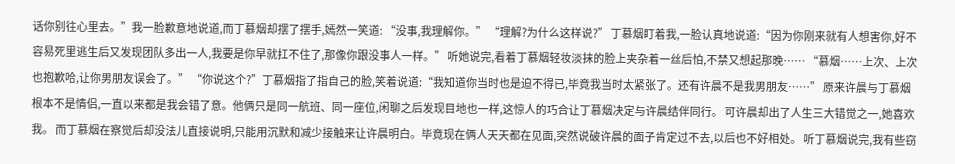话你别往心里去。”我一脸歉意地说道,而丁慕烟却摆了摆手,嫣然一笑道: “没事,我理解你。” “理解?为什么这样说?” 丁慕烟盯着我,一脸认真地说道:“因为你刚来就有人想害你,好不容易死里逃生后又发现团队多出一人,我要是你早就扛不住了,那像你跟没事人一样。” 听她说完,看着丁慕烟轻妆淡抹的脸上夹杂着一丝后怕,不禁又想起那晚…… “慕烟……上次、上次也抱歉哈,让你男朋友误会了。” “你说这个?”丁慕烟指了指自己的脸,笑着说道:“我知道你当时也是迫不得已,毕竟我当时太紧张了。还有许晨不是我男朋友……” 原来许晨与丁慕烟根本不是情侣,一直以来都是我会错了意。他俩只是同一航班、同一座位,闲聊之后发现目地也一样,这惊人的巧合让丁慕烟决定与许晨结伴同行。 可许晨却出了人生三大错觉之一,她喜欢我。 而丁慕烟在察觉后却没法儿直接说明,只能用沉默和减少接触来让许晨明白。毕竟现在俩人天天都在见面,突然说破许晨的面子肯定过不去,以后也不好相处。 听丁慕烟说完,我有些窃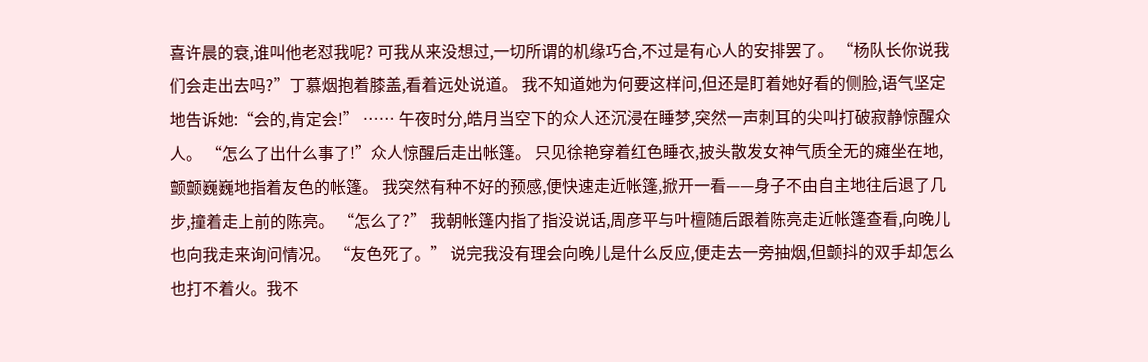喜许晨的衰,谁叫他老怼我呢? 可我从来没想过,一切所谓的机缘巧合,不过是有心人的安排罢了。 “杨队长你说我们会走出去吗?”丁慕烟抱着膝盖,看着远处说道。 我不知道她为何要这样问,但还是盯着她好看的侧脸,语气坚定地告诉她:“会的,肯定会!” …… 午夜时分,皓月当空下的众人还沉浸在睡梦,突然一声刺耳的尖叫打破寂静惊醒众人。 “怎么了出什么事了!”众人惊醒后走出帐篷。 只见徐艳穿着红色睡衣,披头散发女神气质全无的瘫坐在地,颤颤巍巍地指着友色的帐篷。 我突然有种不好的预感,便快速走近帐篷,掀开一看——身子不由自主地往后退了几步,撞着走上前的陈亮。 “怎么了?” 我朝帐篷内指了指没说话,周彦平与叶檀随后跟着陈亮走近帐篷查看,向晚儿也向我走来询问情况。 “友色死了。” 说完我没有理会向晚儿是什么反应,便走去一旁抽烟,但颤抖的双手却怎么也打不着火。我不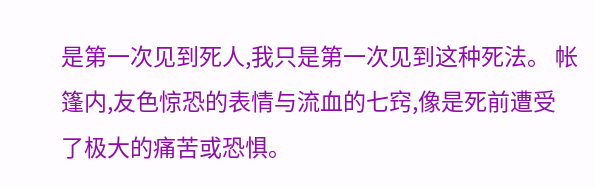是第一次见到死人,我只是第一次见到这种死法。 帐篷内,友色惊恐的表情与流血的七窍,像是死前遭受了极大的痛苦或恐惧。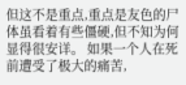但这不是重点,重点是友色的尸体虽看着有些僵硬,但不知为何显得很安详。 如果一个人在死前遭受了极大的痛苦,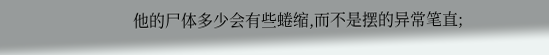他的尸体多少会有些蜷缩,而不是摆的异常笔直;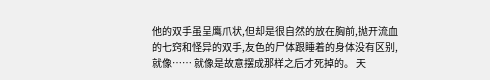他的双手虽呈鹰爪状,但却是很自然的放在胸前,抛开流血的七窍和怪异的双手,友色的尸体跟睡着的身体没有区别,就像…… 就像是故意摆成那样之后才死掉的。 天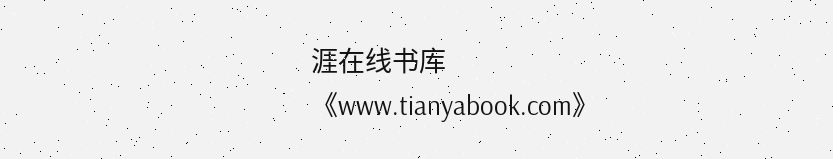涯在线书库《www.tianyabook.com》